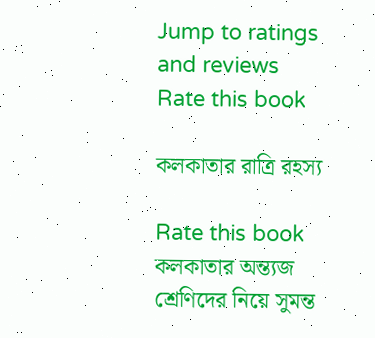Jump to ratings and reviews
Rate this book

কলকাতার রাত্রি রহস্য

Rate this book
কলকাতার অন্ত্যজ শ্রেণিদের নিয়ে সুমন্ত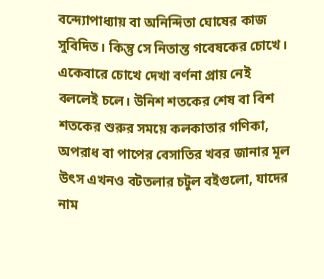বন্দ্যোপাধ্যায় বা অনিন্দিতা ঘোষের কাজ সুবিদিত। কিন্তু সে নিতান্ত গবেষকের চোখে। একেবারে চোখে দেখা বর্ণনা প্রায় নেই বললেই চলে। উনিশ শতকের শেষ বা বিশ শতকের শুরুর সময়ে কলকাতার গণিকা, অপরাধ বা পাপের বেসাতির খবর জানার মূল উৎস এখনও বটতলার চটুল বইগুলো, যাদের নাম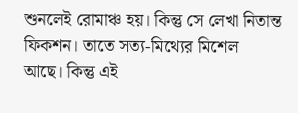শুনলেই রোমাঞ্চ হয়। কিন্তু সে লেখা নিতান্ত ফিকশন। তাতে সত্য-মিথ্যের মিশেল আছে। কিন্তু এই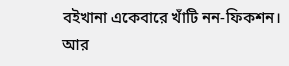বইখানা একেবারে খাঁটি নন-ফিকশন। আর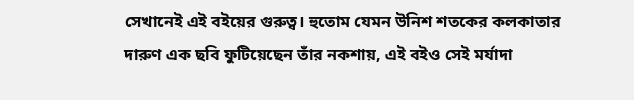সেখানেই এই বইয়ের গুরুত্ব। হুতোম যেমন উনিশ শতকের কলকাতার দারুণ এক ছবি ফুটিয়েছেন তাঁর নকশায়, এই বইও সেই মর্যাদা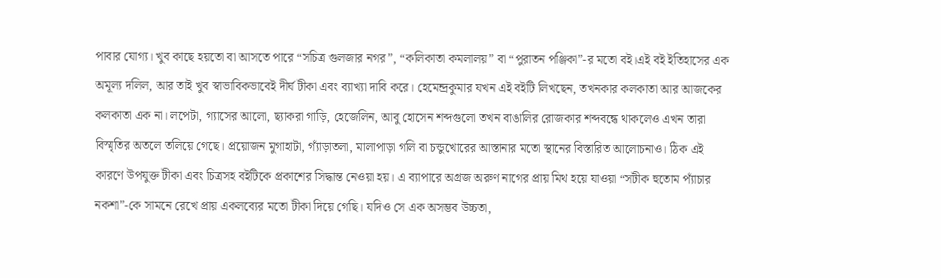পাবার যোগ্য। খুব কাছে হয়তো বা আসতে পারে “সচিত্র গুলজার নগর”, “কলিকাতা কমলালয়” বা “পুরাতন পঞ্জিকা”-র মতো বই।এই বই ইতিহাসের এক অমূল্য দলিল, আর তাই খুব স্বাভাবিকভাবেই দীর্ঘ টীকা এবং ব্যাখ্যা দাবি করে। হেমেন্দ্রকুমার যখন এই বইটি লিখছেন, তখনকার কলকাতা আর আজকের কলকাতা এক না। লপেটা, গ্যাসের আলো, ছ্যাকরা গাড়ি, হেজেলিন, আবু হোসেন শব্দগুলো তখন বাঙালির রোজকার শব্দবন্ধে থাকলেও এখন তারা বিস্মৃতির অতলে তলিয়ে গেছে। প্রয়োজন মুগাহাটা, গ্যাঁড়াতলা, মালাপাড়া গলি বা চন্ডুখোরের আস্তানার মতো স্থানের বিস্তারিত আলোচনাও। ঠিক এই কারণে উপযুক্ত টীকা এবং চিত্রসহ বইটিকে প্রকাশের সিদ্ধান্ত নেওয়া হয়। এ ব্যাপারে অগ্রজ অরুণ নাগের প্রায় মিথ হয়ে যাওয়া “সটীক হুতোম প্যাঁচার নকশা”-কে সামনে রেখে প্রায় একলব্যের মতো টীকা দিয়ে গেছি। যদিও সে এক অসম্ভব উচ্চতা,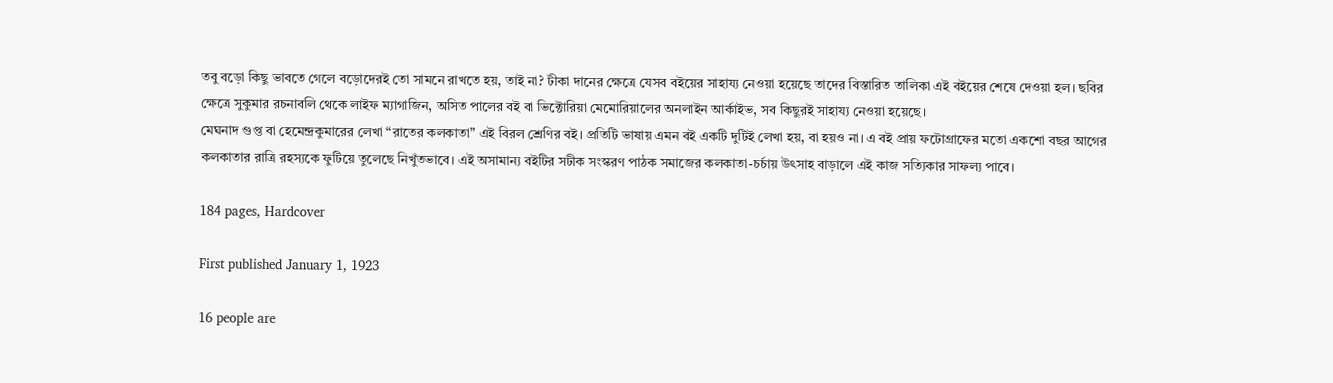তবু বড়ো কিছু ভাবতে গেলে বড়োদেরই তো সামনে রাখতে হয়, তাই না? টীকা দানের ক্ষেত্রে যেসব বইয়ের সাহায্য নেওয়া হয়েছে তাদের বিস্তারিত তালিকা এই বইয়ের শেষে দেওয়া হল। ছবির ক্ষেত্রে সুকুমার রচনাবলি থেকে লাইফ ম্যাগাজিন, অসিত পালের বই বা ভিক্টোরিয়া মেমোরিয়ালের অনলাইন আর্কাইভ, সব কিছুরই সাহায্য নেওয়া হয়েছে।
মেঘনাদ গুপ্ত বা হেমেন্দ্রকুমারের লেখা “রাতের কলকাতা” এই বিরল শ্রেণির বই। প্রতিটি ভাষায় এমন বই একটি দুটিই লেখা হয়, বা হয়ও না। এ বই প্রায় ফটোগ্রাফের মতো একশো বছর আগের কলকাতার রাত্রি রহস্যকে ফুটিয়ে তুলেছে নিখুঁতভাবে। এই অসামান্য বইটির সটীক সংস্করণ পাঠক সমাজের কলকাতা-চর্চায় উৎসাহ বাড়ালে এই কাজ সত্যিকার সাফল্য পাবে।

184 pages, Hardcover

First published January 1, 1923

16 people are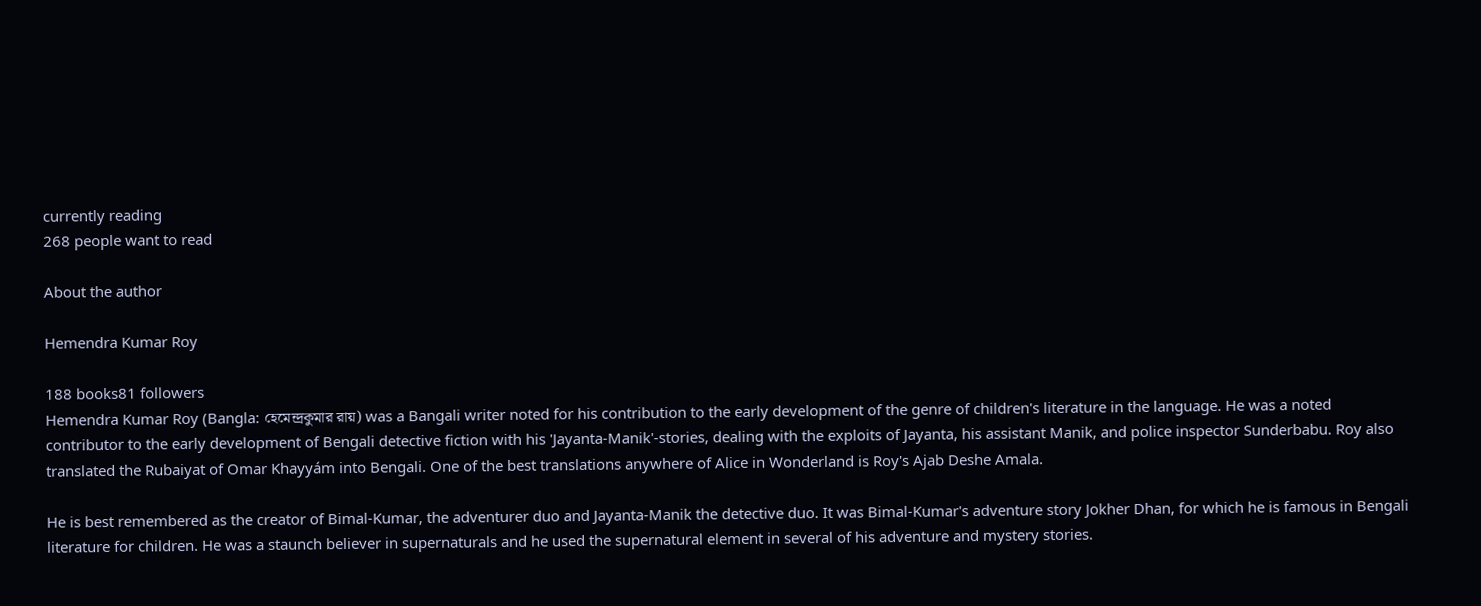currently reading
268 people want to read

About the author

Hemendra Kumar Roy

188 books81 followers
Hemendra Kumar Roy (Bangla: হেমেন্দ্রকুমার রায়) was a Bangali writer noted for his contribution to the early development of the genre of children's literature in the language. He was a noted contributor to the early development of Bengali detective fiction with his 'Jayanta-Manik'-stories, dealing with the exploits of Jayanta, his assistant Manik, and police inspector Sunderbabu. Roy also translated the Rubaiyat of Omar Khayyám into Bengali. One of the best translations anywhere of Alice in Wonderland is Roy's Ajab Deshe Amala.

He is best remembered as the creator of Bimal-Kumar, the adventurer duo and Jayanta-Manik the detective duo. It was Bimal-Kumar's adventure story Jokher Dhan, for which he is famous in Bengali literature for children. He was a staunch believer in supernaturals and he used the supernatural element in several of his adventure and mystery stories.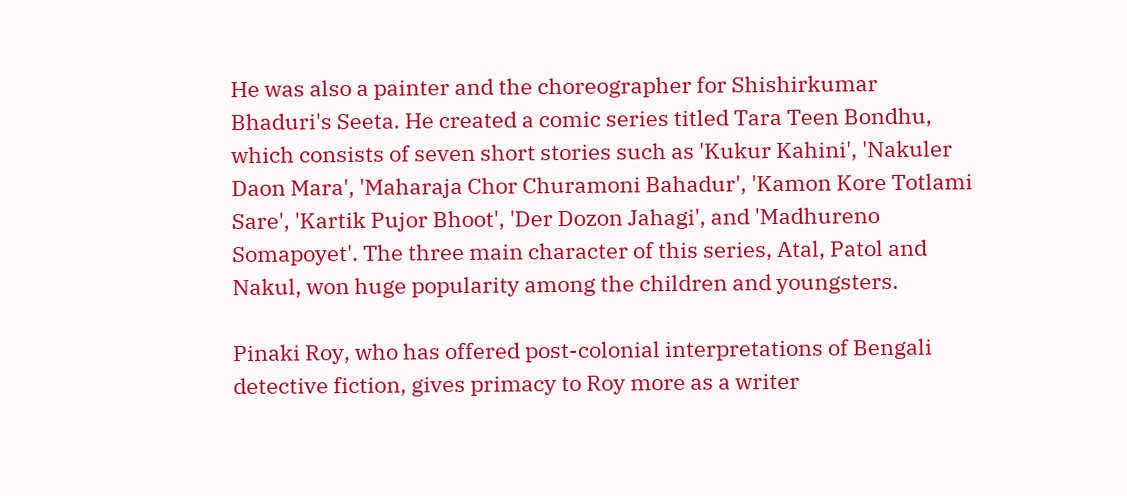He was also a painter and the choreographer for Shishirkumar Bhaduri's Seeta. He created a comic series titled Tara Teen Bondhu, which consists of seven short stories such as 'Kukur Kahini', 'Nakuler Daon Mara', 'Maharaja Chor Churamoni Bahadur', 'Kamon Kore Totlami Sare', 'Kartik Pujor Bhoot', 'Der Dozon Jahagi', and 'Madhureno Somapoyet'. The three main character of this series, Atal, Patol and Nakul, won huge popularity among the children and youngsters.

Pinaki Roy, who has offered post-colonial interpretations of Bengali detective fiction, gives primacy to Roy more as a writer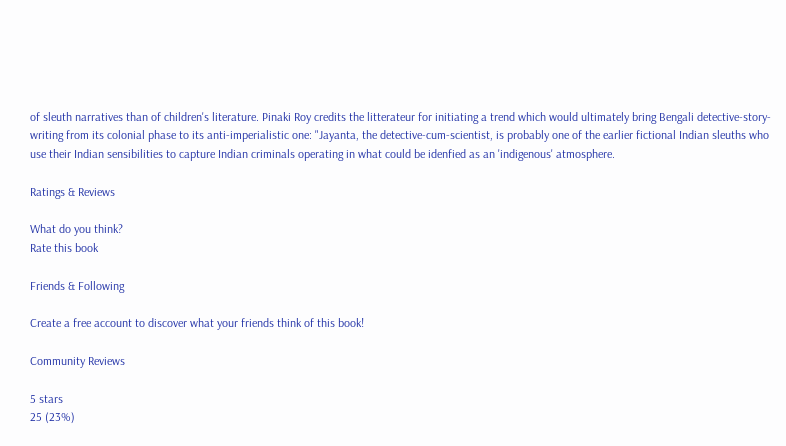of sleuth narratives than of children's literature. Pinaki Roy credits the litterateur for initiating a trend which would ultimately bring Bengali detective-story-writing from its colonial phase to its anti-imperialistic one: "Jayanta, the detective-cum-scientist, is probably one of the earlier fictional Indian sleuths who use their Indian sensibilities to capture Indian criminals operating in what could be idenfied as an 'indigenous' atmosphere.

Ratings & Reviews

What do you think?
Rate this book

Friends & Following

Create a free account to discover what your friends think of this book!

Community Reviews

5 stars
25 (23%)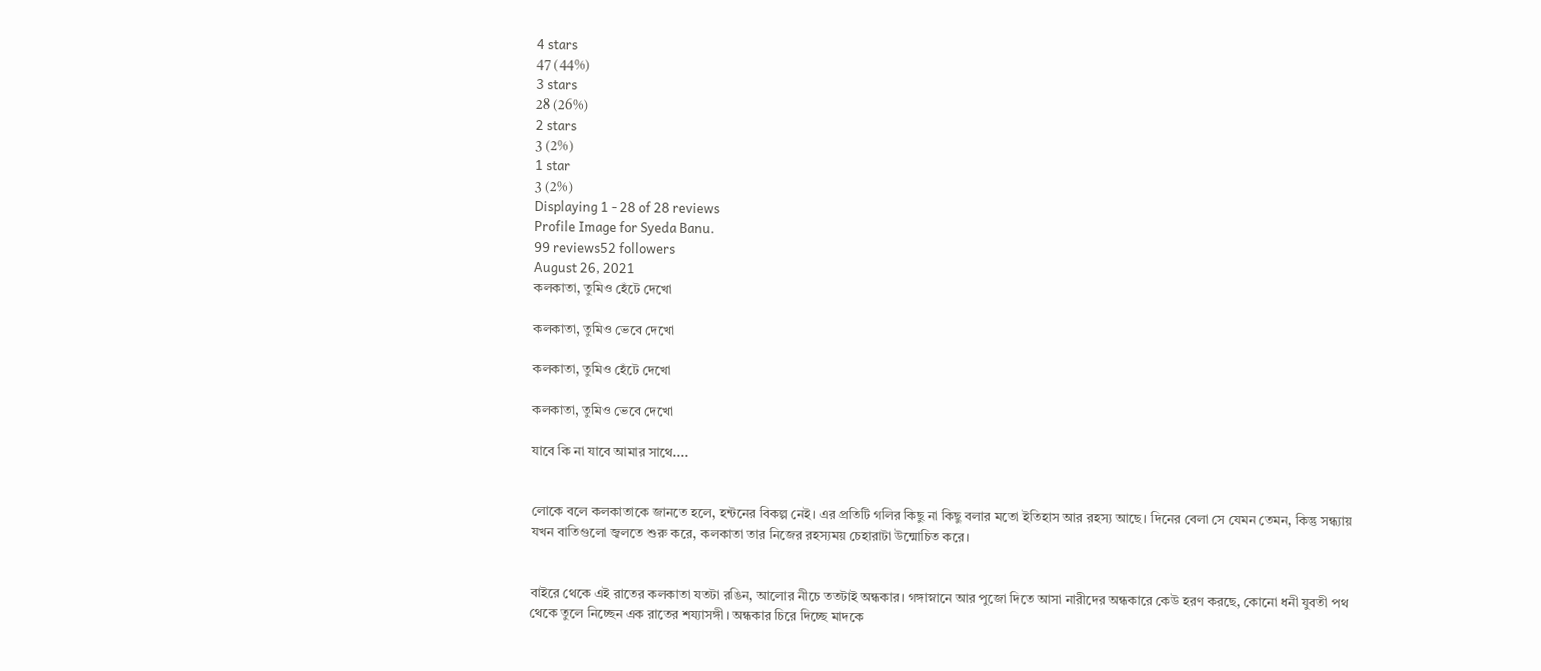4 stars
47 (44%)
3 stars
28 (26%)
2 stars
3 (2%)
1 star
3 (2%)
Displaying 1 - 28 of 28 reviews
Profile Image for Syeda Banu.
99 reviews52 followers
August 26, 2021
কলকাতা, তুমিও হেঁটে দেখো

কলকাতা, তুমিও ভেবে দেখো

কলকাতা, তুমিও হেঁটে দেখো

কলকাতা, তুমিও ভেবে দেখো

যাবে কি না যাবে আমার সাথে....


লোকে বলে কলকাতাকে জানতে হলে, হন্টনের বিকল্প নেই। এর প্রতিটি গলির কিছু না কিছু বলার মতো ইতিহাস আর রহস্য আছে। দিনের বেলা সে যেমন তেমন, কিন্তু সন্ধ্যায় যখন বাতিগুলো জ্বলতে শুরু করে, কলকাতা তার নিজের রহস্যময় চেহারাটা উন্মোচিত করে।


বাইরে থেকে এই রাতের কলকাতা যতটা রঙিন, আলোর নীচে ততটাই অন্ধকার। গঙ্গাস্নানে আর পুজো দিতে আসা নারীদের অন্ধকারে কেউ হরণ করছে, কোনো ধনী যুবতী পথ থেকে তুলে নিচ্ছেন এক রাতের শয্যাসঙ্গী। অন্ধকার চিরে দিচ্ছে মাদকে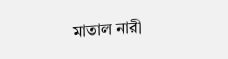মাতাল নারী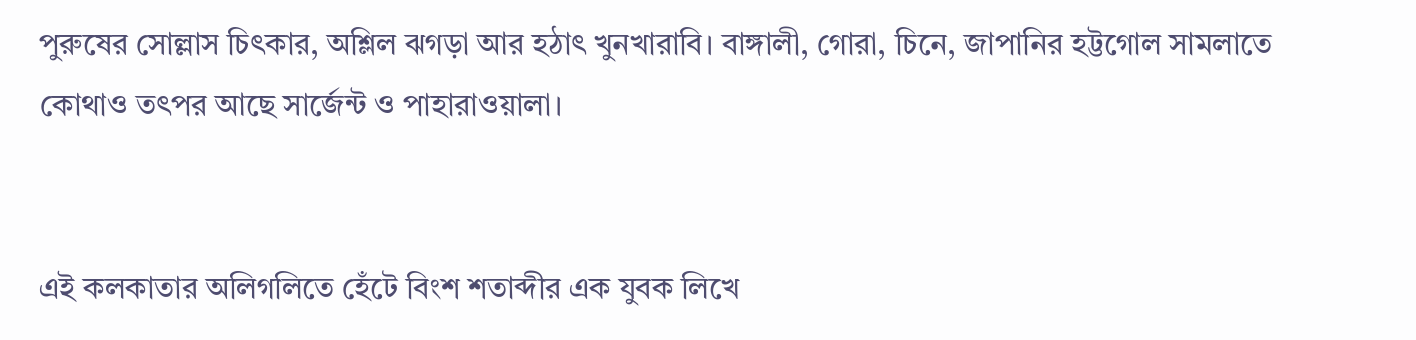পুরুষের সোল্লাস চিৎকার, অশ্লিল ঝগড়া আর হঠাৎ খুনখারাবি। বাঙ্গালী, গোরা, চিনে, জাপানির হট্টগোল সামলাতে কোথাও তৎপর আছে সার্জেন্ট ও পাহারাওয়ালা।


এই কলকাতার অলিগলিতে হেঁটে বিংশ শতাব্দীর এক যুবক লিখে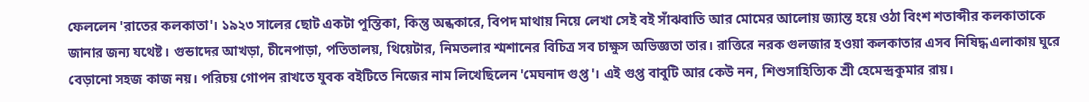ফেললেন 'রাতের কলকাতা'। ১৯২৩ সালের ছোট একটা পুস্তিকা, কিন্তু অন্ধকারে, বিপদ মাথায় নিয়ে লেখা সেই বই সাঁঝবাতি আর মোমের আলোয় জ্যান্ত হয়ে ওঠা বিংশ শতাব্দীর কলকাতাকে জানার জন্য যথেষ্ট। গুন্ডাদের আখড়া, চীনেপাড়া, পতিতালয়, থিয়েটার, নিমতলার শ্মশানের বিচিত্র সব চাক্ষুস অভিজ্ঞতা তার। রাত্তিরে নরক গুলজার হওয়া কলকাতার এসব নিষিদ্ধ এলাকায় ঘুরে বেড়ানো সহজ কাজ নয়। পরিচয় গোপন রাখতে যুবক বইটিতে নিজের নাম লিখেছিলেন 'মেঘনাদ গুপ্ত'। এই গুপ্ত বাবুটি আর কেউ নন, শিশুসাহিত্যিক শ্রী হেমেন্দ্রকুমার রায়।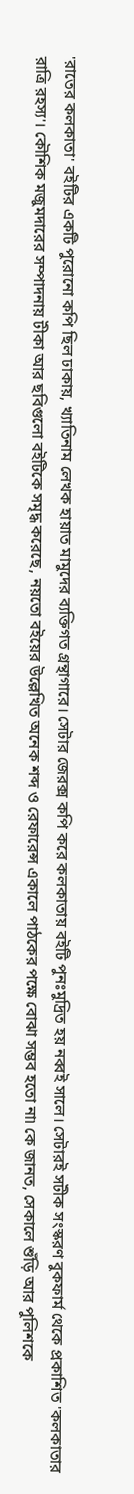'রাতের কলকাতা' বইটির একটি পুরোনো কপি ছিল ঢাকায়, খ্যাতিনাম লেখক হায়াত মামুদের ব্যক্তিগত গ্রন্থাগারে। সেটার জেরক্স কপি করে কলকাতায় বইটি পুনঃমুদ্রিত হয় নব্বই সালে। সেটারই সটীক সংস্করণ বুকফার্ম থেকে প্রকাশিত 'কলকাতার রাত্রি রহস্য'। কৌশিক মজুমদারের সম্পাদনায় টীকা আর ছবিগুলো বইটিকে সমৃদ্ধ করেছে, নয়তো বইয়ের উল্লেখিত অনেক শব্দ ও রেফারেন্স একালে পাঠকের পক্ষে বোঝা সম্ভব হতো না৷ কে জানত, সেকালে শুঁড়ি আর পুলিশকে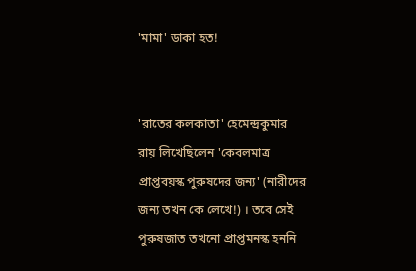'মামা' ডাকা হত!


'রাতের কলকাতা' হেমেন্দ্রকুমার রায় লিখেছিলেন 'কেবলমাত্র প্রাপ্তবয়স্ক পুরুষদের জন্য' (নারীদের জন্য তখন কে লেখে!) । তবে সেই পুরুষজাত তখনো প্রাপ্তমনস্ক হননি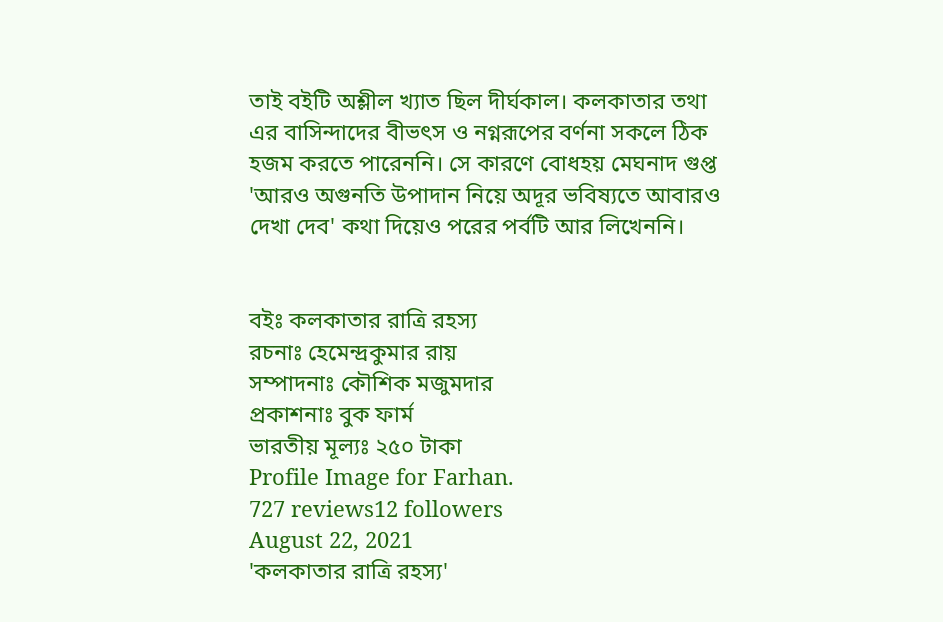তাই বইটি অশ্লীল খ্যাত ছিল দীর্ঘকাল। কলকাতার তথা এর বাসিন্দাদের বীভৎস ও নগ্নরূপের বর্ণনা সকলে ঠিক হজম করতে পারেননি। সে কারণে বোধহয় মেঘনাদ গুপ্ত 'আরও অগুনতি উপাদান নিয়ে অদূর ভবিষ্যতে আবারও দেখা দেব' কথা দিয়েও পরের পর্বটি আর লিখেননি।


বইঃ কলকাতার রাত্রি রহস্য
রচনাঃ হেমেন্দ্রকুমার রায়
সম্পাদনাঃ কৌশিক মজুমদার
প্রকাশনাঃ বুক ফার্ম
ভারতীয় মূল্যঃ ২৫০ টাকা
Profile Image for Farhan.
727 reviews12 followers
August 22, 2021
'কলকাতার রাত্রি রহস্য'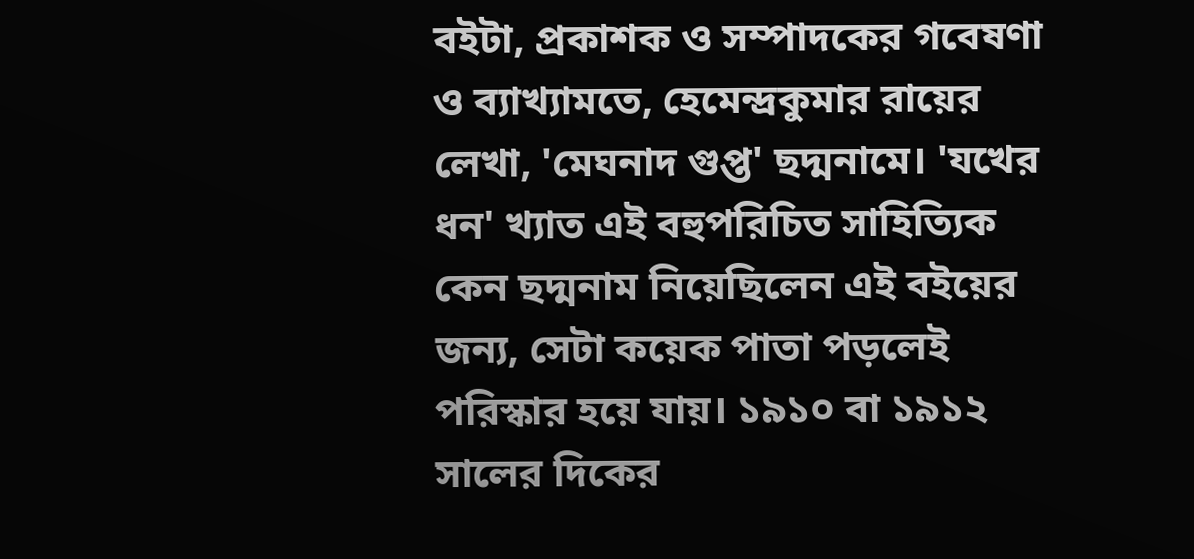বইটা, প্রকাশক ও সম্পাদকের গবেষণা ও ব্যাখ্যামতে, হেমেন্দ্রকুমার রায়ের লেখা, 'মেঘনাদ গুপ্ত' ছদ্মনামে। 'যখের ধন' খ্যাত এই বহুপরিচিত সাহিত্যিক কেন ছদ্মনাম নিয়েছিলেন এই বইয়ের জন্য, সেটা কয়েক পাতা পড়লেই পরিস্কার হয়ে যায়। ১৯১০ বা ১৯১২ সালের দিকের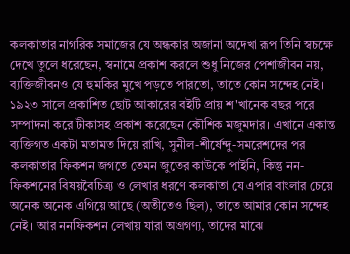কলকাতার নাগরিক সমাজের যে অন্ধকার অজানা অদেখা রূপ তিনি স্বচক্ষে দেখে তুলে ধরেছেন, স্বনামে প্রকাশ করলে শুধু নিজের পেশাজীবন নয়, ব্যক্তিজীবনও যে হুমকির মুখে পড়তে পারতো, তাতে কোন সন্দেহ নেই। ১৯২৩ সালে প্রকাশিত ছোট আকারের বইটি প্রায় শ'খানেক বছর পরে সম্পাদনা করে টীকাসহ প্রকাশ করেছেন কৌশিক মজুমদার। এখানে একান্ত ব্যক্তিগত একটা মতামত দিয়ে রাখি, সুনীল-শীর্ষেন্দু-সমরেশদের পর কলকাতার ফিকশন জগতে তেমন জুতের কাউকে পাইনি, কিন্তু নন-ফিকশনের বিষয়বৈচিত্র্য ও লেখার ধরণে কলকাতা যে এপার বাংলার চেয়ে অনেক অনেক এগিয়ে আছে (অতীতেও ছিল), তাতে আমার কোন সন্দেহ নেই। আর ননফিকশন লেখায় যারা অগ্রগণ্য, তাদের মাঝে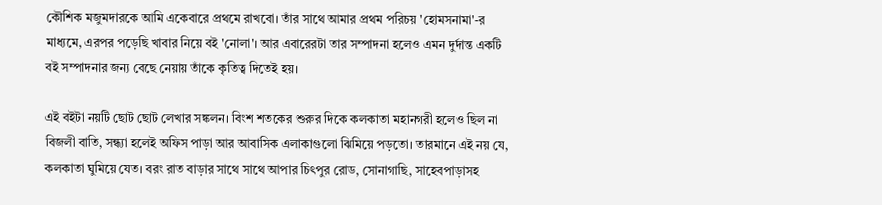কৌশিক মজুমদারকে আমি একেবারে প্রথমে রাখবো। তাঁর সাথে আমার প্রথম পরিচয় 'হোমসনামা'-র মাধ্যমে, এরপর পড়েছি খাবার নিয়ে বই 'নোলা'। আর এবারেরটা তার সম্পাদনা হলেও এমন দুর্দান্ত একটি বই সম্পাদনার জন্য বেছে নেয়ায় তাঁকে কৃতিত্ব দিতেই হয়।

এই বইটা নয়টি ছোট ছোট লেখার সঙ্কলন। বিংশ শতকের শুরুর দিকে কলকাতা মহানগরী হলেও ছিল না বিজলী বাতি, সন্ধ্যা হলেই অফিস পাড়া আর আবাসিক এলাকাগুলো ঝিমিয়ে পড়তো। তারমানে এই নয় যে, কলকাতা ঘুমিয়ে যেত। বরং রাত বাড়ার সাথে সাথে আপার চিৎপুর রোড, সোনাগাছি, সাহেবপাড়াসহ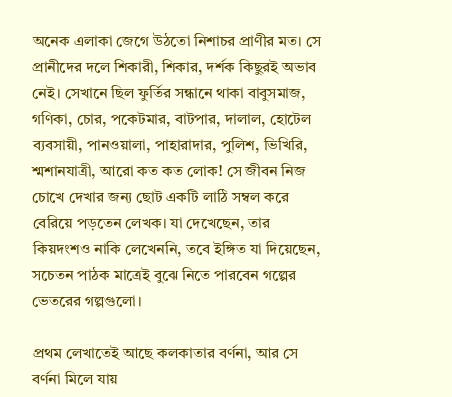অনেক এলাকা জেগে উঠতো নিশাচর প্রাণীর মত। সে প্রানীদের দলে শিকারী, শিকার, দর্শক কিছুরই অভাব নেই। সেখানে ছিল ফুর্তির সন্ধানে থাকা বাবুসমাজ, গণিকা, চোর, পকেটমার, বাটপার, দালাল, হোটেল ব্যবসায়ী, পানওয়ালা, পাহারাদার, পুলিশ, ভিখিরি, শ্মশানযাত্রী, আরো কত কত লোক! সে জীবন নিজ চোখে দেখার জন্য ছোট একটি লাঠি সম্বল করে বেরিয়ে পড়তেন লেখক। যা দেখেছেন, তার কিয়দংশও নাকি লেখেননি, তবে ইঙ্গিত যা দিয়েছেন, সচেতন পাঠক মাত্রেই বুঝে নিতে পারবেন গল্পের ভেতরের গল্পগুলো।

প্রথম লেখাতেই আছে কলকাতার বর্ণনা, আর সে বর্ণনা মিলে যায়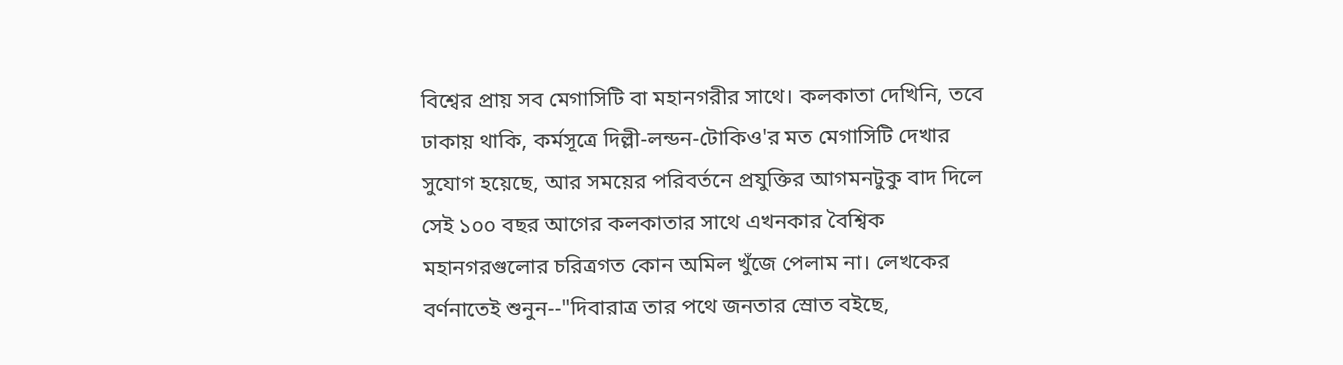বিশ্বের প্রায় সব মেগাসিটি বা মহানগরীর সাথে। কলকাতা দেখিনি, তবে ঢাকায় থাকি, কর্মসূত্রে দিল্লী-লন্ডন-টোকিও'র মত মেগাসিটি দেখার সুযোগ হয়েছে, আর সময়ের পরিবর্তনে প্রযুক্তির আগমনটুকু বাদ দিলে সেই ১০০ বছর আগের কলকাতার সাথে এখনকার বৈশ্বিক মহানগরগুলোর চরিত্রগত কোন অমিল খুঁজে পেলাম না। লেখকের বর্ণনাতেই শুনুন--"দিবারাত্র তার পথে জনতার স্রোত বইছে,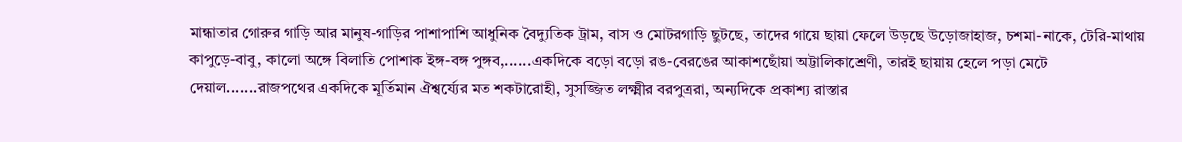মান্ধাতার গোরুর গাড়ি আর মানুষ-গাড়ির পাশাপাশি আধুনিক বৈদ্যুতিক ট্রাম, বাস ও মোটরগাড়ি ছুটছে, তাদের গায়ে ছায়া ফেলে উড়ছে উড়োজাহাজ, চশমা-নাকে, টেরি-মাথায় কাপুড়ে-বাবু, কালো অঙ্গে বিলাতি পোশাক ইঙ্গ-বঙ্গ পুঙ্গব,......একদিকে বড়ো বড়ো রঙ-বেরঙের আকাশছোঁয়া অট্টালিকাশ্রেণী, তারই ছায়ায় হেলে পড়া মেটে দেয়াল.......রাজপথের একদিকে মূর্তিমান ঐশ্বর্য্যের মত শকটারোহী, সুসজ্জিত লক্ষ্মীর বরপুত্ররা, অন্যদিকে প্রকাশ্য রাস্তার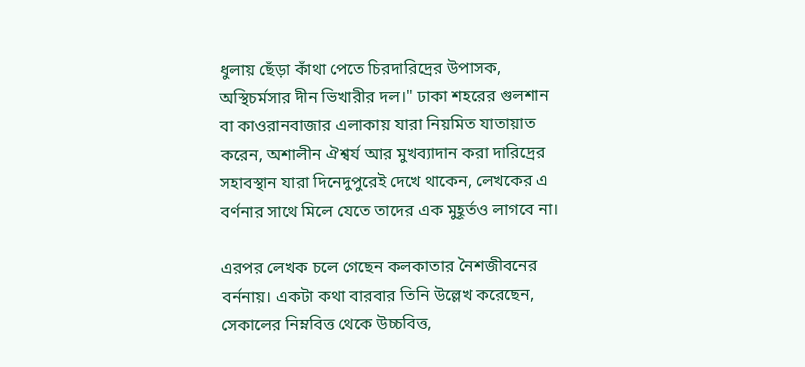ধুলায় ছেঁড়া কাঁথা পেতে চিরদারিদ্র‌ের উপাসক, অস্থিচর্মসার দীন ভিখারীর দল।" ঢাকা শহরের গুলশান বা কাওরানবাজার এলাকায় যারা নিয়মিত যাতায়াত করেন, অশালীন ঐশ্বর্য আর মুখব্যাদান করা দারিদ্রের সহাবস্থান যারা দিনেদুপুরেই দেখে থাকেন, লেখকের এ বর্ণনার সাথে মিলে যেতে তাদের এক মুহূর্তও লাগবে না।

এরপর লেখক চলে গেছেন কলকাতার নৈশজীবনের বর্ননায়। একটা কথা বারবার তিনি উল্লেখ করেছেন, সেকালের নিম্নবিত্ত থেকে উচ্চবিত্ত,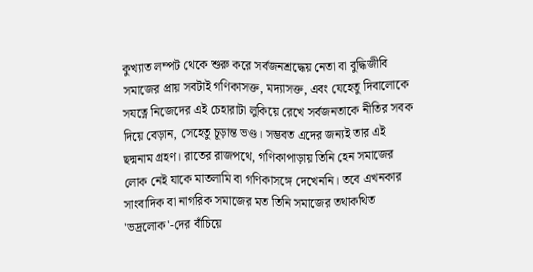কুখ্যাত লম্পট থেকে শুরু করে সর্বজনশ্রদ্ধেয় নেতা বা বুদ্ধিজীবি সমাজের প্রায় সবটাই গণিকাসক্ত, মদ্যাসক্ত, এবং যেহেতু দিবালোকে সযত্নে নিজেদের এই চেহারাটা লুকিয়ে রেখে সর্বজনতাকে নীতির সবক দিয়ে বেড়ান, সেহেতু চূড়ান্ত ভণ্ড। সম্ভবত এদের জন্যই তার এই ছদ্মনাম গ্রহণ। রাতের রাজপথে, গণিকাপাড়ায় তিনি হেন সমাজের লোক নেই যাকে মাতলামি বা গণিকাসঙ্গে দেখেননি। তবে এখনকার সাংবাদিক বা নাগরিক সমাজের মত তিনি সমাজের তথাকথিত 'ভদ্রলোক'-দের বাঁচিয়ে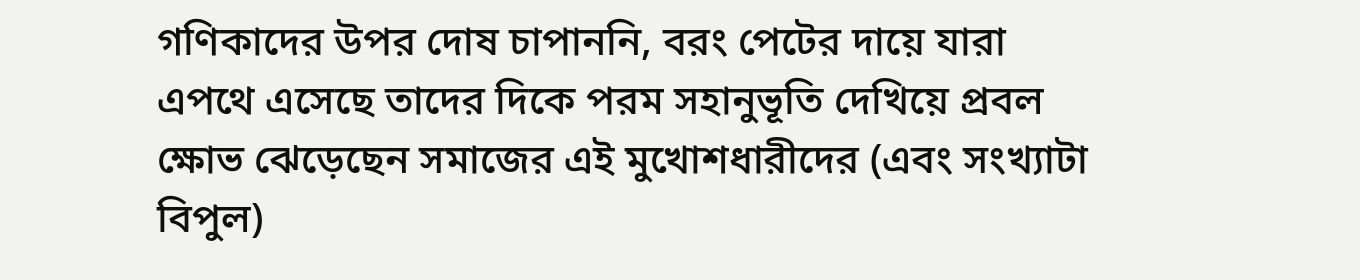গণিকাদের উপর দোষ চাপাননি, বরং পেটের দায়ে যারা এপথে এসেছে তাদের দিকে পরম সহানুভূতি দেখিয়ে প্রবল ক্ষোভ ঝেড়েছেন সমাজের এই মুখোশধারীদের (এবং সংখ্যাটা বিপুল)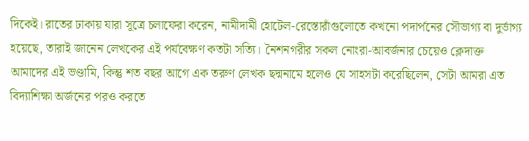দিকেই। রাতের ঢাকায় যারা সূত্রে চলাফেরা করেন, নামীদামী হোটেল-রেস্তোরাঁগুলোতে কখনো পদার্পনের সৌভাগ্য বা দুর্ভাগ্য হয়েছে, তারাই জানেন লেখকের এই পর্যবেক্ষণ কতটা সত্যি। নৈশনগরীর সকল নোংরা-আবর্জনার চেয়েও ক্লেদাক্ত আমাদের এই ভণ্ডামি, কিন্তু শত বছর আগে এক তরুণ লেখক ছদ্মনামে হলেও যে সাহসটা করেছিলেন, সেটা আমরা এত বিদ্যাশিক্ষা অর্জনের পরও করতে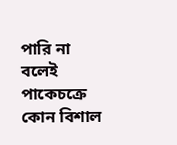পারি না বলেই পাকেচক্রে কোন বিশাল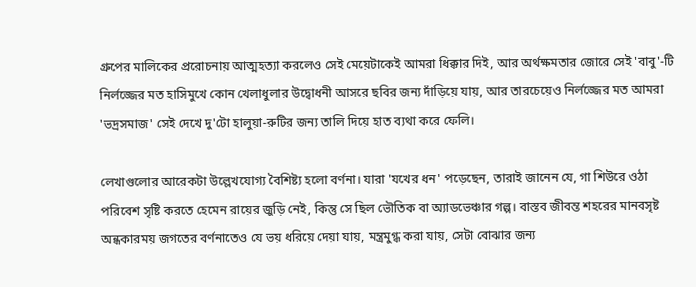গ্রুপের মালিকের প্ররোচনায় আত্মহত্যা করলেও সেই মেয়েটাকেই আমরা ধিক্কার দিই, আর অর্থক্ষমতার জোরে সেই 'বাবু'-টি নির্লজ্জের মত হাসিমুখে কোন খেলাধুলার উদ্বোধনী আসরে ছবির জন্য দাঁড়িয়ে যায়, আর তারচেয়েও নির্লজ্জের মত আমরা 'ভদ্রসমাজ' সেই দেখে দু'টো হালুয়া-রুটির জন্য তালি দিয়ে হাত ব্যথা করে ফেলি।

লেখাগুলোর আরেকটা উল্লেখযোগ্য বৈশিষ্ট্য হলো বর্ণনা। যারা 'যখের ধন' পড়েছেন, তারাই জানেন যে, গা শিউরে ওঠা পরিবেশ সৃষ্টি করতে হেমেন রায়ের জুড়ি নেই, কিন্তু সে ছিল ভৌতিক বা অ্যাডভেঞ্চার গল্প। বাস্তব জীবন্ত শহরের মানবসৃষ্ট অন্ধকারময় জগতের বর্ণনাতেও যে ভয় ধরিয়ে দেয়া যায়, মন্ত্রমুগ্ধ করা যায়, সেটা বোঝার জন্য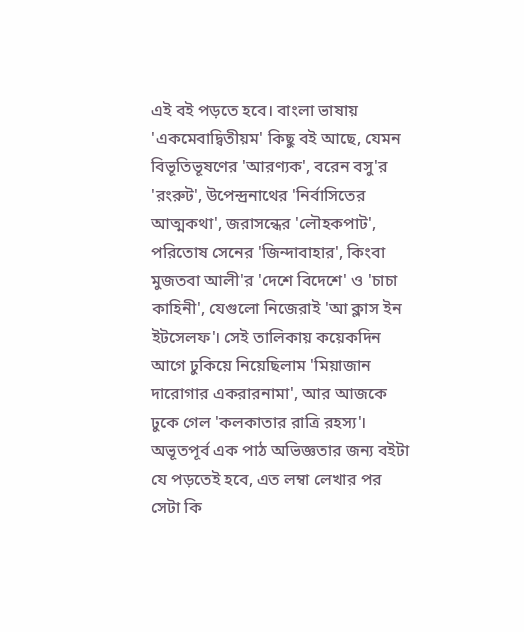এই বই পড়তে হবে। বাংলা ভাষায় 'একমেবাদ্বিতীয়ম' কিছু বই আছে, যেমন বিভূতিভূষণের 'আরণ্যক', বরেন বসু'র 'রংরুট', উপেন্দ্রনাথের 'নির্বাসিতের আত্মকথা', জরাসন্ধের 'লৌহকপাট', পরিতোষ সেনের 'জিন্দাবাহার', কিংবা মুজতবা আলী'র 'দেশে বিদেশে' ও 'চাচা কাহিনী', যেগুলো নিজেরাই 'আ ক্লাস ইন ইটসেলফ'। সেই তালিকায় কয়েকদিন আগে ঢুকিয়ে নিয়েছিলাম 'মিয়াজান দারোগার একরারনামা', আর আজকে ঢুকে গেল 'কলকাতার রাত্রি রহস্য'। অভূতপূর্ব এক পাঠ অভিজ্ঞতার জন্য বইটা যে পড়তেই হবে, এত লম্বা লেখার পর সেটা কি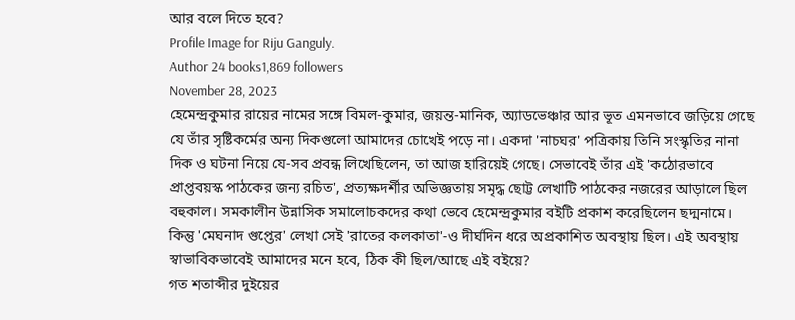আর বলে দিতে হবে?
Profile Image for Riju Ganguly.
Author 24 books1,869 followers
November 28, 2023
হেমেন্দ্রকুমার রায়ের নামের সঙ্গে বিমল-কুমার, জয়ন্ত-মানিক, অ্যাডভেঞ্চার আর ভূত এমনভাবে জড়িয়ে গেছে যে তাঁর সৃষ্টিকর্মের অন্য দিকগুলো আমাদের চোখেই পড়ে না। একদা 'নাচঘর' পত্রিকায় তিনি সংস্কৃতির নানা দিক ও ঘটনা নিয়ে যে-সব প্রবন্ধ লিখেছিলেন, তা আজ হারিয়েই গেছে। সেভাবেই তাঁর এই 'কঠোরভাবে প্রাপ্তবয়স্ক পাঠকের জন্য রচিত', প্রত্যক্ষদর্শীর অভিজ্ঞতায় সমৃদ্ধ ছোট্ট লেখাটি পাঠকের নজরের আড়ালে ছিল বহুকাল। সমকালীন উন্নাসিক সমালোচকদের কথা ভেবে হেমেন্দ্রকুমার বইটি প্রকাশ করেছিলেন ছদ্মনামে। কিন্তু 'মেঘনাদ গুপ্তের' লেখা সেই 'রাতের কলকাতা'-ও দীর্ঘদিন ধরে অপ্রকাশিত অবস্থায় ছিল। এই অবস্থায় স্বাভাবিকভাবেই আমাদের মনে হবে, ঠিক কী ছিল/আছে এই বইয়ে?
গত শতাব্দীর দুইয়ের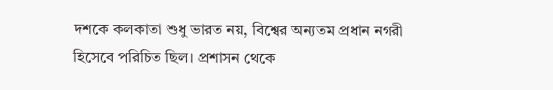দশকে কলকাতা শুধু ভারত নয়, বিশ্বের অন্যতম প্রধান নগরী হিসেবে পরিচিত ছিল। প্রশাসন থেকে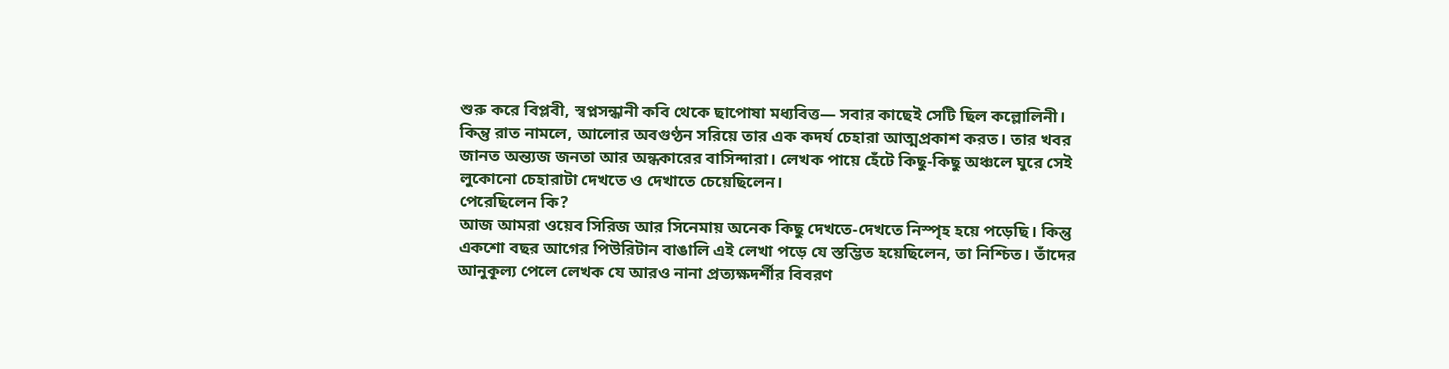শুরু করে বিপ্লবী, স্বপ্নসন্ধানী কবি থেকে ছাপোষা মধ্যবিত্ত— সবার কাছেই সেটি ছিল কল্লোলিনী। কিন্তু রাত নামলে, আলোর অবগুণ্ঠন সরিয়ে তার এক কদর্য চেহারা আত্মপ্রকাশ করত। তার খবর জানত অন্ত্যজ জনতা আর অন্ধকারের বাসিন্দারা। লেখক পায়ে হেঁটে কিছু-কিছু অঞ্চলে ঘুরে সেই লুকোনো চেহারাটা দেখতে ও দেখাতে চেয়েছিলেন।
পেরেছিলেন কি?
আজ আমরা ওয়েব সিরিজ আর সিনেমায় অনেক কিছু দেখতে-দেখতে নিস্পৃহ হয়ে পড়েছি। কিন্তু একশো বছর আগের পিউরিটান বাঙালি এই লেখা পড়ে যে স্তম্ভিত হয়েছিলেন, তা নিশ্চিত। তাঁদের আনুকূল্য পেলে লেখক যে আরও নানা প্রত্যক্ষদর্শীর বিবরণ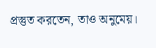প্রস্তুত করতেন, তাও অনুমেয়।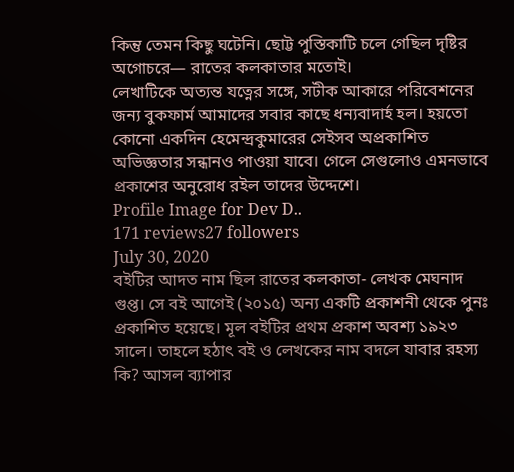কিন্তু তেমন কিছু ঘটেনি। ছোট্ট পুস্তিকাটি চলে গেছিল দৃষ্টির অগোচরে— রাতের কলকাতার মতোই।
লেখাটিকে অত্যন্ত যত্নের সঙ্গে, সটীক আকারে পরিবেশনের জন্য বুকফার্ম আমাদের সবার কাছে ধন্যবাদার্হ হল। হয়তো কোনো একদিন হেমেন্দ্রকুমারের সেইসব অপ্রকাশিত অভিজ্ঞতার সন্ধানও পাওয়া যাবে। গেলে সেগুলোও এমনভাবে প্রকাশের অনুরোধ রইল তাদের উদ্দেশে।
Profile Image for Dev D..
171 reviews27 followers
July 30, 2020
বইটির আদত নাম ছিল রাতের কলকাতা- লেখক মেঘনাদ গুপ্ত। সে বই আগেই (২০১৫) অন্য একটি প্রকাশনী থেকে পুনঃ প্রকাশিত হয়েছে। মূল বইটির প্রথম প্রকাশ অবশ্য ১৯২৩ সালে। তাহলে হঠাৎ বই ও লেখকের নাম বদলে যাবার রহস্য কি? আসল ব্যাপার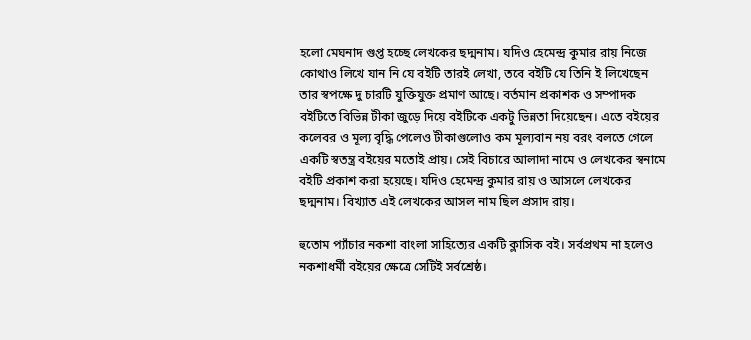হলো মেঘনাদ গুপ্ত হচ্ছে লেখকের ছদ্মনাম। যদিও হেমেন্দ্র কুমার রায় নিজে কোথাও লিখে যান নি যে বইটি তারই লেখা, তবে বইটি যে তিনি ই লিখেছেন তার স্বপক্ষে দু চারটি যুক্তিযুক্ত প্রমাণ আছে। বর্তমান প্রকাশক ও সম্পাদক বইটিতে বিভিন্ন টীকা জুড়ে দিয়ে বইটিকে একটু ভিন্নতা দিয়েছেন। এতে বইয়ের কলেবর ও মূল্য বৃদ্ধি পেলেও টীকাগুলোও কম মূল্যবান নয় বরং বলতে গেলে একটি স্বতন্ত্র বইয়ের মতোই প্রায়। সেই বিচারে আলাদা নামে ও লেখকের স্বনামে বইটি প্রকাশ করা হয়েছে। যদিও হেমেন্দ্র কুমার রায় ও আসলে লেখকের ছদ্মনাম। বিখ্যাত এই লেখকের আসল নাম ছিল প্রসাদ রায়।

হুতোম প্যাঁচার নকশা বাংলা সাহিত্যের একটি ক্লাসিক বই। সর্বপ্রথম না হলেও নকশাধর্মী বইয়ের ক্ষেত্রে সেটিই সর্বশ্রেষ্ঠ।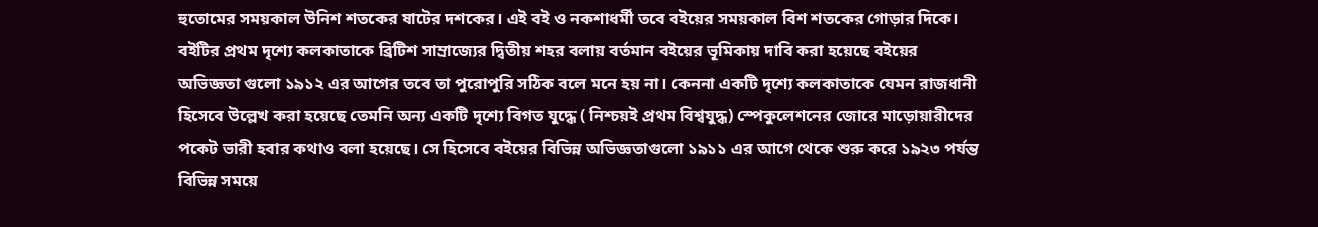হুতোমের সময়কাল উনিশ শতকের ষাটের দশকের। এই বই ও নকশাধর্মী তবে বইয়ের সময়কাল বিশ শতকের গোড়ার দিকে। বইটির প্রথম দৃশ্যে কলকাতাকে ব্রিটিশ সাম্রাজ্যের দ্বিতীয় শহর বলায় বর্তমান বইয়ের ভূমিকায় দাবি করা হয়েছে বইয়ের অভিজ্ঞতা গুলো ১৯১২ এর আগের তবে তা পুরোপুরি সঠিক বলে মনে হয় না। কেননা একটি দৃশ্যে কলকাতাকে যেমন রাজধানী হিসেবে উল্লেখ করা হয়েছে তেমনি অন্য একটি দৃশ্যে বিগত যুদ্ধে ( নিশ্চয়ই প্রথম বিশ্বযুদ্ধ) স্পেকুলেশনের জোরে মাড়োয়ারীদের পকেট ভারী হবার কথাও বলা হয়েছে। সে হিসেবে বইয়ের বিভিন্ন অভিজ্ঞতাগুলো ১৯১১ এর আগে থেকে শুরু করে ১৯২৩ পর্যন্ত বিভিন্ন সময়ে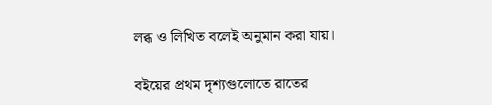লব্ধ ও লিখিত বলেই অনুমান করা যায়।

বইয়ের প্রথম দৃশ্যগুলোতে রাতের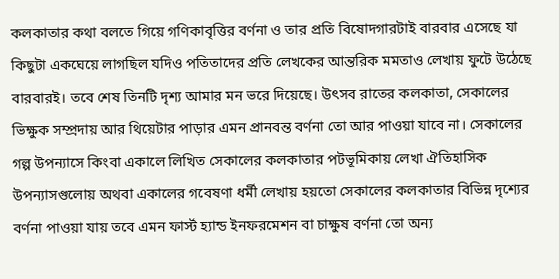কলকাতার কথা বলতে গিয়ে গণিকাবৃত্তির বর্ণনা ও তার প্রতি বিষোদগারটাই বারবার এসেছে যা কিছুটা একঘেয়ে লাগছিল যদিও পতিতাদের প্রতি লেখকের আন্তরিক মমতাও লেখায় ফুটে উঠেছে বারবারই। তবে শেষ তিনটি দৃশ্য আমার মন ভরে দিয়েছে। উৎসব রাতের কলকাতা, সেকালের ভিক্ষুক সম্প্রদায় আর থিয়েটার পাড়ার এমন প্রানবন্ত বর্ণনা তো আর পাওয়া যাবে না। সেকালের গল্প উপন্যাসে কিংবা একালে লিখিত সেকালের কলকাতার পটভূমিকায় লেখা ঐতিহাসিক উপন্যাসগুলোয় অথবা একালের গবেষণা ধর্মী লেখায় হয়তো সেকালের কলকাতার বিভিন্ন দৃশ্যের বর্ণনা পাওয়া যায় তবে এমন ফার্স্ট হ্যান্ড ইনফরমেশন বা চাক্ষুষ বর্ণনা তো অন্য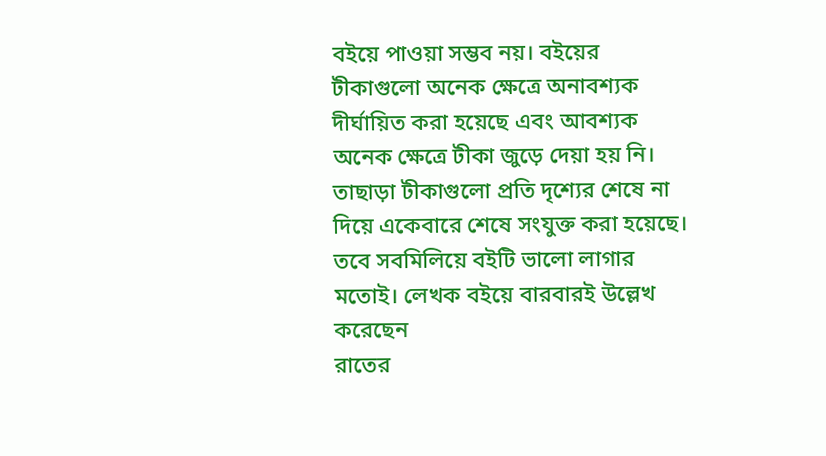বইয়ে পাওয়া সম্ভব নয়। বইয়ের টীকাগুলো অনেক ক্ষেত্রে অনাবশ্যক দীর্ঘায়িত করা হয়েছে এবং আবশ্যক অনেক ক্ষেত্রে টীকা জুড়ে দেয়া হয় নি। তাছাড়া টীকাগুলো প্রতি দৃশ্যের শেষে না দিয়ে একেবারে শেষে সংযুক্ত করা হয়েছে। তবে সবমিলিয়ে বইটি ভালো লাগার মতোই। লেখক বইয়ে বারবারই উল্লেখ করেছেন
রাতের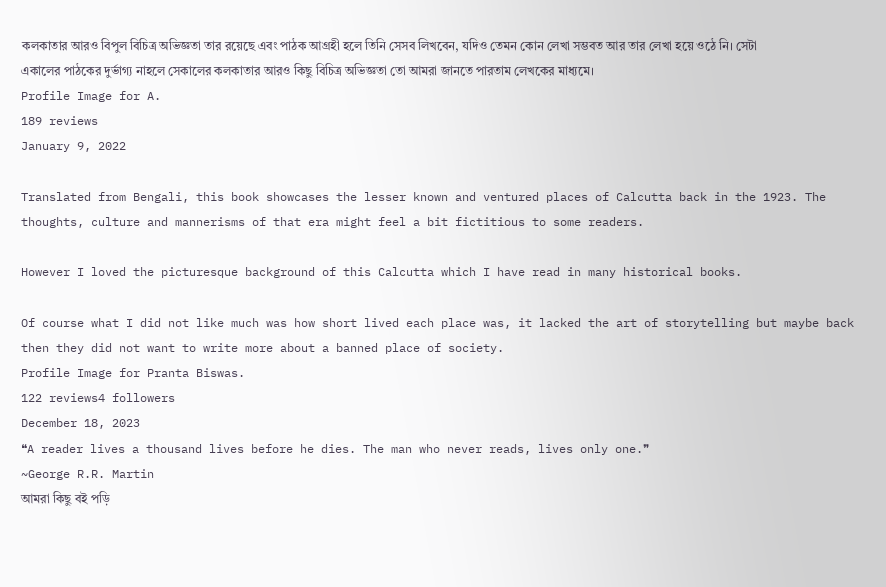কলকাতার আরও বিপুল বিচিত্র অভিজ্ঞতা তার রয়েছে এবং পাঠক আগ্রহী হলে তিনি সেসব লিখবেন, যদিও তেমন কোন লেখা সম্ভবত আর তার লেখা হয়ে ওঠে নি। সেটা একালের পাঠকের দুর্ভাগ্য নাহলে সেকালের কলকাতার আরও কিছু বিচিত্র অভিজ্ঞতা তো আমরা জানতে পারতাম লেখকের মাধ্যমে।
Profile Image for A.
189 reviews
January 9, 2022

Translated from Bengali, this book showcases the lesser known and ventured places of Calcutta back in the 1923. The thoughts, culture and mannerisms of that era might feel a bit fictitious to some readers.

However I loved the picturesque background of this Calcutta which I have read in many historical books.

Of course what I did not like much was how short lived each place was, it lacked the art of storytelling but maybe back then they did not want to write more about a banned place of society.
Profile Image for Pranta Biswas.
122 reviews4 followers
December 18, 2023
❝A reader lives a thousand lives before he dies. The man who never reads, lives only one.❞
~George R.R. Martin
আমরা কিছু বই পড়ি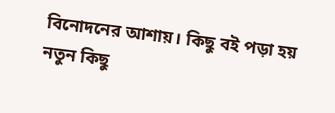বিনোদনের আশায়। কিছু বই পড়া হয় নতুন কিছু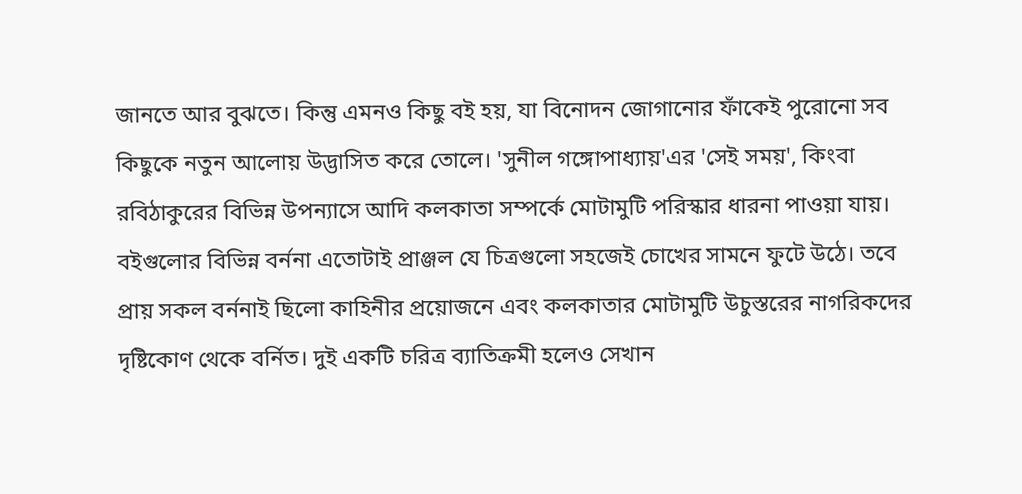জানতে আর বুঝতে। কিন্তু এমনও কিছু বই হয়, যা বিনোদন জোগানোর ফাঁকেই পুরোনো সব কিছুকে নতুন আলোয় উদ্ভাসিত করে তোলে। 'সুনীল গঙ্গোপাধ্যায়'এর 'সেই সময়', কিংবা রবিঠাকুরের বিভিন্ন উপন্যাসে আদি কলকাতা সম্পর্কে মোটামুটি পরিস্কার ধারনা পাওয়া যায়। বইগুলোর বিভিন্ন বর্ননা এতোটাই প্রাঞ্জল যে চিত্রগুলো সহজেই চোখের সামনে ফুটে উঠে। তবে প্রায় সকল বর্ননাই ছিলো কাহিনীর প্রয়োজনে এবং কলকাতার মোটামুটি উচুস্তরের নাগরিকদের দৃষ্টিকোণ থেকে বর্নিত। দুই একটি চরিত্র ব্যাতিক্রমী হলেও সেখান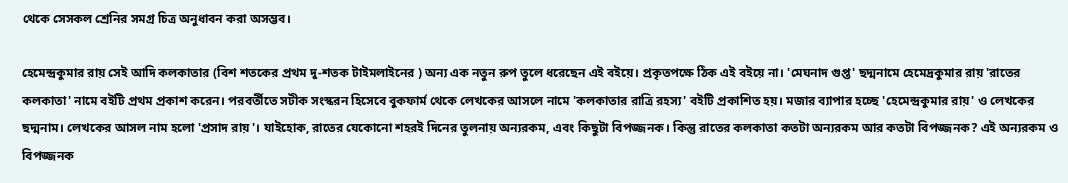থেকে সেসকল শ্রেনির সমগ্র চিত্র অনুধাবন করা অসম্ভব।

হেমেন্দ্রকুমার রায় সেই আদি কলকাতার (বিশ শতকের প্রথম দু-শতক টাইমলাইনের ) অন্য এক নতুন রুপ তুলে ধরেছেন এই বইয়ে। প্রকৃতপক্ষে ঠিক এই বইয়ে না। 'মেঘনাদ গুপ্ত' ছদ্মনামে হেমেদ্রকুমার রায় 'রাতের কলকাতা' নামে বইটি প্রথম প্রকাশ করেন। পরবর্তীতে সটীক সংস্করন হিসেবে বুকফার্ম থেকে লেখকের আসলে নামে 'কলকাতার রাত্রি রহস্য' বইটি প্রকাশিত হয়। মজার ব্যাপার হচ্ছে 'হেমেন্দ্রকুমার রায়' ও লেখকের ছদ্মনাম। লেখকের আসল নাম হলো 'প্রসাদ রায়'। যাইহোক, রাতের যেকোনো শহরই দিনের তুলনায় অন্যরকম, এবং কিছুটা বিপজ্জনক। কিন্তু রাতের কলকাতা কতটা অন্যরকম আর কতটা বিপজ্জনক? এই অন্যরকম ও বিপজ্জনক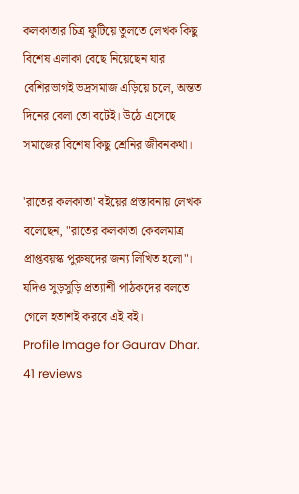কলকাতার চিত্র ফুটিয়ে তুলতে লেখক কিছু বিশেষ এলাকা বেছে নিয়েছেন যার বেশিরভাগই ভদ্রসমাজ এড়িয়ে চলে, অন্তত দিনের বেলা তো বটেই। উঠে এসেছে সমাজের বিশেষ কিছু শ্রেনির জীবনকথা।

'রাতের কলকাতা' বইয়ের প্রস্তাবনায় লেখক বলেছেন, "রাতের কলকাতা কেবলমাত্র প্রাপ্তবয়স্ক পুরুষদের জন্য লিখিত হলো"। যদিও সুড়সুড়ি প্রত্যাশী পাঠকদের বলতে গেলে হতাশই করবে এই বই।
Profile Image for Gaurav Dhar.
41 reviews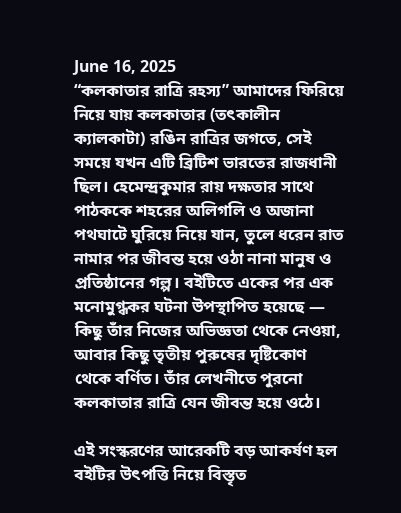June 16, 2025
“কলকাতার রাত্রি রহস্য” আমাদের ফিরিয়ে নিয়ে যায় কলকাতার (তৎকালীন ক্যালকাটা) রঙিন রাত্রির জগতে, সেই সময়ে যখন এটি ব্রিটিশ ভারতের রাজধানী ছিল। হেমেন্দ্রকুমার রায় দক্ষতার সাথে পাঠককে শহরের অলিগলি ও অজানা পথঘাটে ঘুরিয়ে নিয়ে যান, তুলে ধরেন রাত নামার পর জীবন্ত হয়ে ওঠা নানা মানুষ ও প্রতিষ্ঠানের গল্প। বইটিতে একের পর এক মনোমুগ্ধকর ঘটনা উপস্থাপিত হয়েছে — কিছু তাঁর নিজের অভিজ্ঞতা থেকে নেওয়া, আবার কিছু তৃতীয় পুরুষের দৃষ্টিকোণ থেকে বর্ণিত। তাঁর লেখনীতে পুরনো কলকাতার রাত্রি যেন জীবন্ত হয়ে ওঠে।

এই সংস্করণের আরেকটি বড় আকর্ষণ হল বইটির উৎপত্তি নিয়ে বিস্তৃত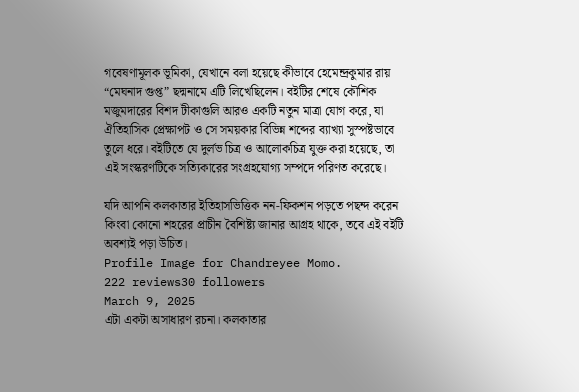গবেষণামূলক ভূমিকা, যেখানে বলা হয়েছে কীভাবে হেমেন্দ্রকুমার রায় “মেঘনাদ গুপ্ত” ছদ্মনামে এটি লিখেছিলেন। বইটির শেষে কৌশিক মজুমদারের বিশদ টীকাগুলি আরও একটি নতুন মাত্রা যোগ করে, যা ঐতিহাসিক প্রেক্ষাপট ও সে সময়কার বিভিন্ন শব্দের ব্যাখ্যা সুস্পষ্টভাবে তুলে ধরে। বইটিতে যে দুর্লভ চিত্র ও আলোকচিত্র যুক্ত করা হয়েছে, তা এই সংস্করণটিকে সত্যিকারের সংগ্রহযোগ্য সম্পদে পরিণত করেছে।

যদি আপনি কলকাতার ইতিহাসভিত্তিক নন-ফিকশন পড়তে পছন্দ করেন কিংবা কোনো শহরের প্রাচীন বৈশিষ্ট্য জানার আগ্রহ থাকে, তবে এই বইটি অবশ্যই পড়া উচিত।
Profile Image for Chandreyee Momo.
222 reviews30 followers
March 9, 2025
এটা একটা অসাধারণ রচনা। কলকাতার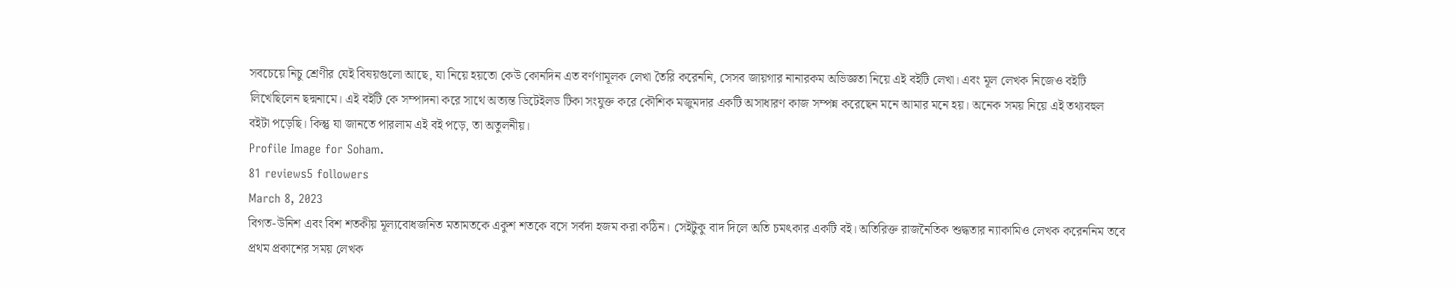সবচেয়ে নিচু শ্রেণীর যেই বিষয়গুলো আছে, যা নিয়ে হয়তো কেউ কোনদিন এত বর্ণণামূলক লেখা তৈরি করেননি, সেসব জায়গার নানারকম অভিজ্ঞতা নিয়ে এই বইটি লেখা। এবং মূল লেখক নিজেও বইটি লিখেছিলেন ছদ্মনামে। এই বইটি কে সম্পাদনা করে সাথে অত্যন্ত ডিটেইলড টিকা সংযুক্ত করে কৌশিক মজুমদার একটি অসাধারণ কাজ সম্পন্ন করেছেন মনে আমার মনে হয়। অনেক সময় নিয়ে এই তথ্যবহুল বইটা পড়েছি। কিন্তু যা জানতে পারলাম এই বই পড়ে, তা অতুলনীয়।
Profile Image for Soham.
81 reviews5 followers
March 8, 2023
বিগত-উনিশ এবং বিশ শতকীয় মূল্যবোধজনিত মতামতকে একুশ শতকে বসে সর্বদা হজম করা কঠিন। সেইটুকু বাদ দিলে অতি চমৎকার একটি বই। অতিরিক্ত রাজনৈতিক শুদ্ধতার ন্যাকামিও লেখক করেননিম তবে প্রথম প্রকাশের সময় লেখক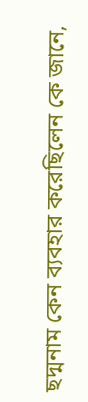ছদ্মনাম কেন ব্যবহার করেছিলেন কে জানে,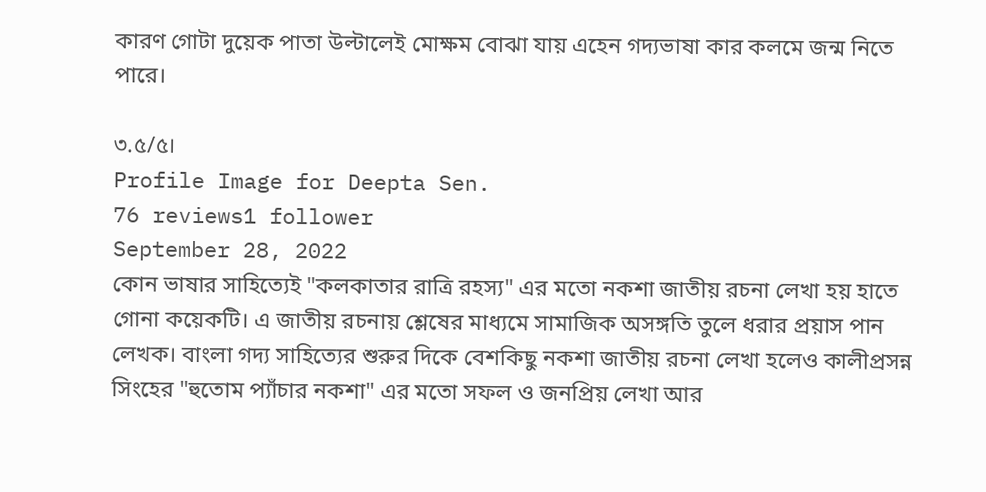কারণ গোটা দুয়েক পাতা উল্টালেই মোক্ষম বোঝা যায় এহেন গদ্যভাষা কার কলমে জন্ম নিতে পারে।

৩.৫/৫।
Profile Image for Deepta Sen.
76 reviews1 follower
September 28, 2022
কোন ভাষার সাহিত্যেই "কলকাতার রাত্রি রহস্য" এর মতো নকশা জাতীয় রচনা লেখা হয় হাতে গোনা কয়েকটি। এ জাতীয় রচনায় শ্লেষের মাধ্যমে সামাজিক অসঙ্গতি তুলে ধরার প্রয়াস পান লেখক। বাংলা গদ্য সাহিত্যের শুরুর দিকে বেশকিছু নকশা জাতীয় রচনা লেখা হলেও কালীপ্রসন্ন সিংহের "হুতোম প্যাঁচার নকশা" এর মতো সফল ও জনপ্রিয় লেখা আর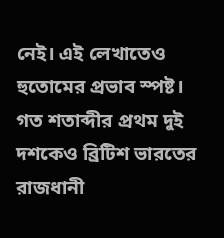নেই। এই লেখাতেও হুতোমের প্রভাব স্পষ্ট।
গত শতাব্দীর প্রথম দুই দশকেও ব্রিটিশ ভারতের রাজধানী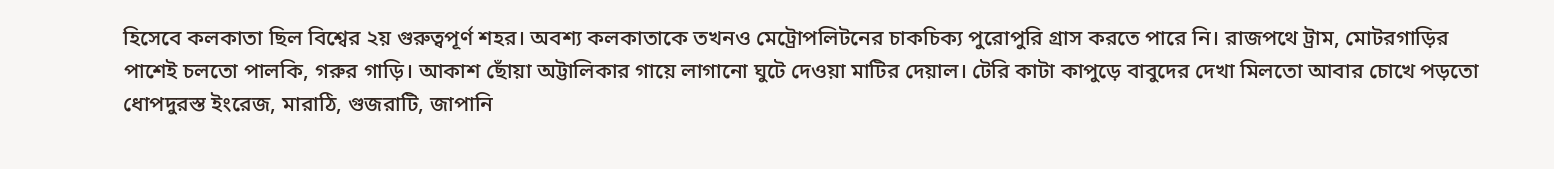হিসেবে কলকাতা ছিল বিশ্বের ২য় গুরুত্বপূর্ণ শহর। অবশ্য কলকাতাকে তখনও মেট্রোপলিটনের চাকচিক্য পুরোপুরি গ্রাস করতে পারে নি। রাজপথে ট্রাম, মোটরগাড়ির পাশেই চলতো পালকি, গরুর গাড়ি। আকাশ ছোঁয়া অট্টালিকার গায়ে লাগানো ঘুটে দেওয়া মাটির দেয়াল। টেরি কাটা কাপুড়ে বাবুদের দেখা মিলতো আবার চোখে পড়তো ধোপদুরস্ত ইংরেজ, মারাঠি, গুজরাটি, জাপানি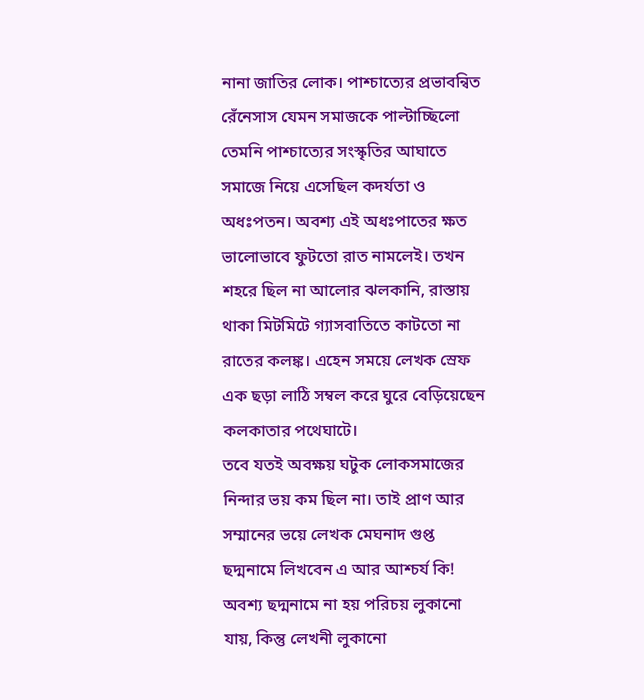নানা জাতির লোক। পাশ্চাত্যের প্রভাবন্বিত রেঁনেসাস যেমন সমাজকে পাল্টাচ্ছিলো তেমনি পাশ্চাত্যের সংস্কৃতির আঘাতে সমাজে নিয়ে এসেছিল কদর্যতা ও অধঃপতন। অবশ্য এই অধঃপাতের ক্ষত ভালোভাবে ফুটতো রাত নামলেই। তখন শহরে ছিল না আলোর ঝলকানি, রাস্তায় থাকা মিটমিটে গ্যাসবাতিতে কাটতো না রাতের কলঙ্ক। এহেন সময়ে লেখক স্রেফ এক ছড়া লাঠি সম্বল করে ঘুরে বেড়িয়েছেন কলকাতার পথেঘাটে।
তবে যতই অবক্ষয় ঘটুক লোকসমাজের নিন্দার ভয় কম ছিল না। তাই প্রাণ আর সম্মানের ভয়ে লেখক মেঘনাদ গুপ্ত ছদ্মনামে লিখবেন এ আর আশ্চর্য কি! অবশ্য ছদ্মনামে না হয় পরিচয় লুকানো যায়, কিন্তু লেখনী লুকানো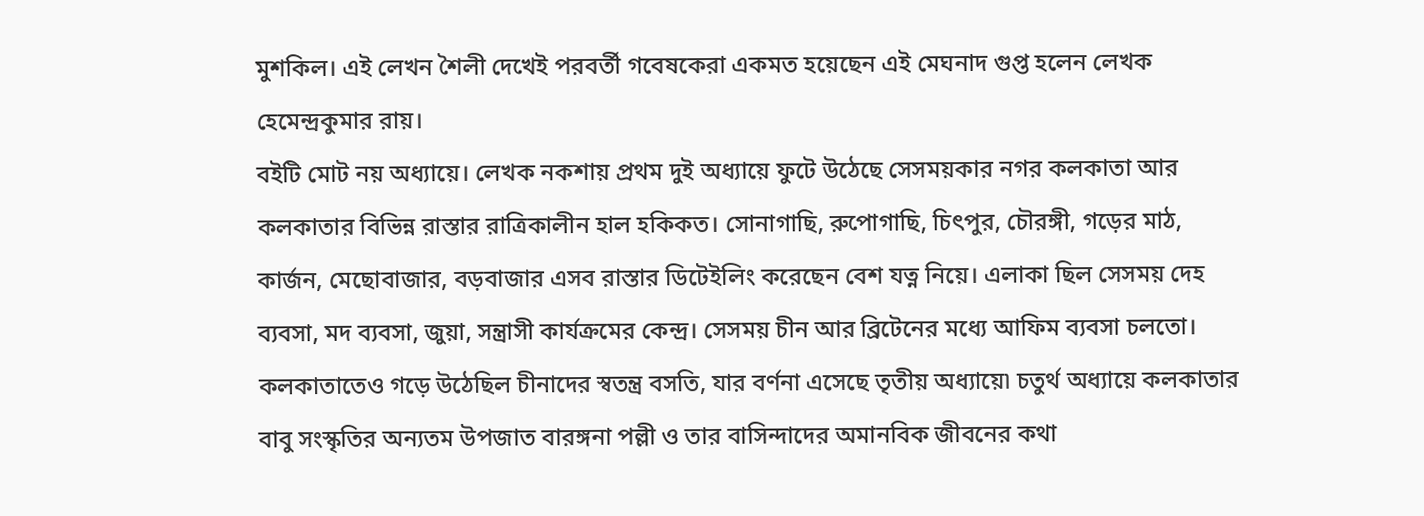মুশকিল। এই লেখন শৈলী দেখেই পরবর্তী গবেষকেরা একমত হয়েছেন এই মেঘনাদ গুপ্ত হলেন লেখক হেমেন্দ্রকুমার রায়।
বইটি মোট নয় অধ্যায়ে। লেখক নকশায় প্রথম দুই অধ্যায়ে ফুটে উঠেছে সেসময়কার নগর কলকাতা আর কলকাতার বিভিন্ন রাস্তার রাত্রিকালীন হাল হকিকত। সোনাগাছি, রুপোগাছি, চিৎপুর, চৌরঙ্গী, গড়ের মাঠ, কার্জন, মেছোবাজার, বড়বাজার এসব রাস্তার ডিটেইলিং করেছেন বেশ যত্ন নিয়ে। এলাকা ছিল সেসময় দেহ ব্যবসা, মদ ব্যবসা, জুয়া, সন্ত্রাসী কার্যক্রমের কেন্দ্র। সেসময় চীন আর ব্রিটেনের মধ্যে আফিম ব্যবসা চলতো। কলকাতাতেও গড়ে উঠেছিল চীনাদের স্বতন্ত্র বসতি, যার বর্ণনা এসেছে তৃতীয় অধ্যায়ে৷ চতুর্থ অধ্যায়ে কলকাতার বাবু সংস্কৃতির অন্যতম উপজাত বারঙ্গনা পল্লী ও তার বাসিন্দাদের অমানবিক জীবনের কথা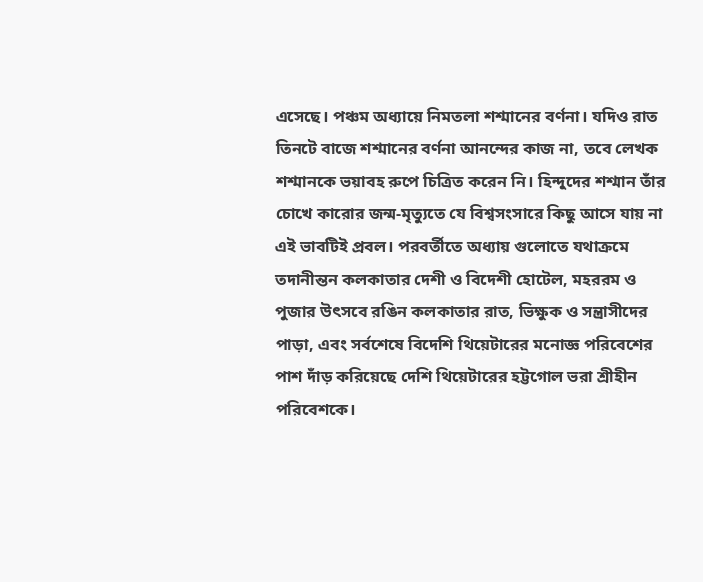এসেছে। পঞ্চম অধ্যায়ে নিমতলা শশ্মানের বর্ণনা। যদিও রাত তিনটে বাজে শশ্মানের বর্ণনা আনন্দের কাজ না, তবে লেখক শশ্মানকে ভয়াবহ রুপে চিত্রিত করেন নি। হিন্দুদের শশ্মান তাঁর চোখে কারোর জন্ম-মৃত্যুতে যে বিশ্বসংসারে কিছু আসে যায় না এই ভাবটিই প্রবল। পরবর্তীতে অধ্যায় গুলোতে যথাক্রমে তদানীন্তন কলকাতার দেশী ও বিদেশী হোটেল, মহররম ও পুজার উৎসবে রঙিন কলকাতার রাত, ভিক্ষুক ও সন্ত্রাসীদের পাড়া, এবং সর্বশেষে বিদেশি থিয়েটারের মনোজ্ঞ পরিবেশের পাশ দাঁড় করিয়েছে দেশি থিয়েটারের হট্টগোল ভরা শ্রীহীন পরিবেশকে।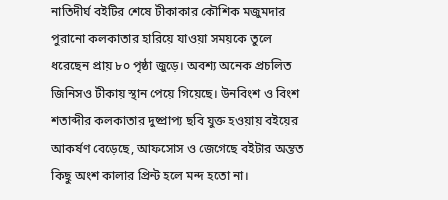নাতিদীর্ঘ বইটির শেষে টীকাকার কৌশিক মজুমদার পুরানো কলকাতার হারিয়ে যাওয়া সময়কে তুলে ধরেছেন প্রায় ৮০ পৃষ্ঠা জুড়ে। অবশ্য অনেক প্রচলিত জিনিসও টীকায় স্থান পেয়ে গিয়েছে। উনবিংশ ও বিংশ শতাব্দীর কলকাতার দুষ্প্রাপ্য ছবি যুক্ত হওয়ায় বইয়ের আকর্ষণ বেড়েছে, আফসোস ও জেগেছে বইটার অন্তত কিছু অংশ কালার প্রিন্ট হলে মন্দ হতো না।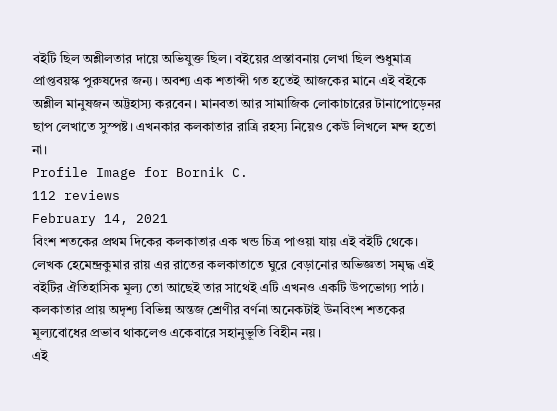বইটি ছিল অশ্লীলতার দায়ে অভিযুক্ত ছিল। বইয়ের প্রস্তাবনায় লেখা ছিল শুধুমাত্র প্রাপ্তবয়স্ক পুরুষদের জন্য। অবশ্য এক শতাব্দী গত হতেই আজকের মানে এই বইকে অশ্লীল মানুষজন অট্টহাস্য করবেন। মানবতা আর সামাজিক লোকাচারের টানাপোড়েনর ছাপ লেখাতে সুস্পষ্ট। এখনকার কলকাতার রাত্রি রহস্য নিয়েও কেউ লিখলে মন্দ হতো না।
Profile Image for Bornik C.
112 reviews
February 14, 2021
বিংশ শতকের প্রথম দিকের কলকাতার এক খন্ড চিত্র পাওয়া যায় এই বইটি থেকে। লেখক হেমেন্দ্রকুমার রায় এর রাতের কলকাতাতে ঘুরে বেড়ানোর অভিজ্ঞতা সমৃদ্ধ এই বইটির ঐতিহাসিক মূল্য তো আছেই তার সাথেই এটি এখনও একটি উপভোগ্য পাঠ। কলকাতার প্রায় অদৃশ্য বিভিন্ন অন্তজ শ্রেণীর বর্ণনা অনেকটাই উনবিংশ শতকের মূল্যবোধের প্রভাব থাকলেও একেবারে সহানুভূতি বিহীন নয়।
এই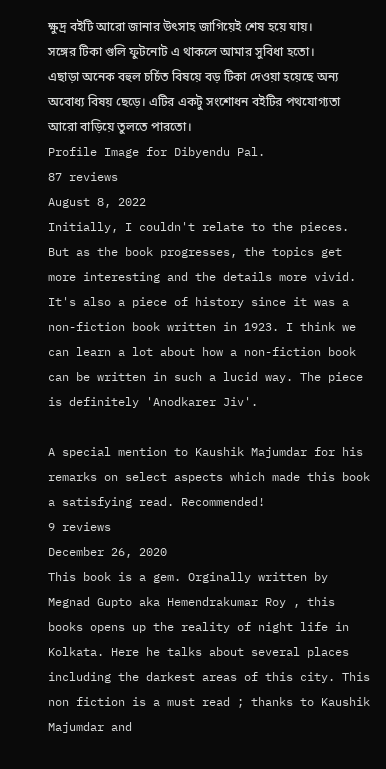ক্ষুদ্র বইটি আরো জানার উৎসাহ জাগিয়েই শেষ হয়ে যায়।
সঙ্গের টিকা গুলি ফুটনোট এ থাকলে আমার সুবিধা হতো। এছাড়া অনেক বহুল চর্চিত বিষয়ে বড় টিকা দেওয়া হয়েছে অন্য অবোধ্য বিষয় ছেড়ে। এটির একটু সংশোধন বইটির পথযোগ্যতা আরো বাড়িয়ে তুলতে পারতো।
Profile Image for Dibyendu Pal.
87 reviews
August 8, 2022
Initially, I couldn't relate to the pieces. But as the book progresses, the topics get more interesting and the details more vivid. It's also a piece of history since it was a non-fiction book written in 1923. I think we can learn a lot about how a non-fiction book can be written in such a lucid way. The piece is definitely 'Anodkarer Jiv'.

A special mention to Kaushik Majumdar for his remarks on select aspects which made this book a satisfying read. Recommended!
9 reviews
December 26, 2020
This book is a gem. Orginally written by Megnad Gupto aka Hemendrakumar Roy , this books opens up the reality of night life in Kolkata. Here he talks about several places including the darkest areas of this city. This non fiction is a must read ; thanks to Kaushik Majumdar and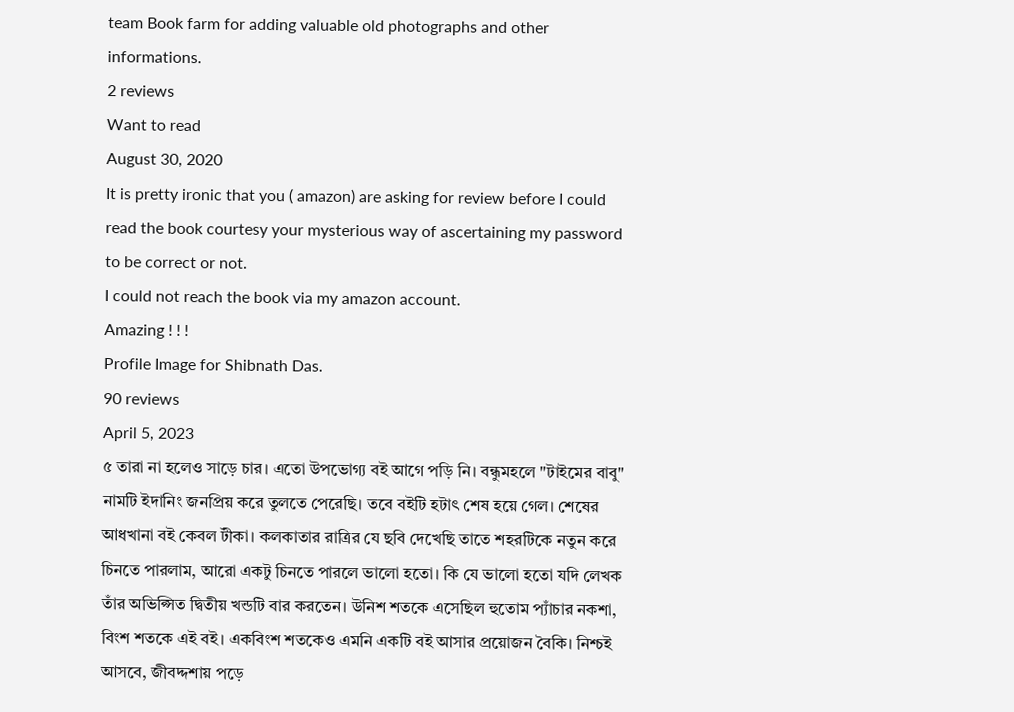team Book farm for adding valuable old photographs and other informations.
2 reviews
Want to read
August 30, 2020
It is pretty ironic that you ( amazon) are asking for review before I could read the book courtesy your mysterious way of ascertaining my password to be correct or not.
I could not reach the book via my amazon account.
Amazing ! ! !
Profile Image for Shibnath Das.
90 reviews
April 5, 2023
৫ তারা না হলেও সাড়ে চার। এতো উপভোগ্য বই আগে পড়ি নি। বন্ধুমহলে "টাইমের বাবু" নামটি ইদানিং জনপ্রিয় করে তুলতে পেরেছি। তবে বইটি হটাৎ শেষ হয়ে গেল। শেষের আধখানা বই কেবল টীকা। কলকাতার রাত্রির যে ছবি দেখেছি তাতে শহরটিকে নতুন করে চিনতে পারলাম, আরো একটু চিনতে পারলে ভালো হতো। কি যে ভালো হতো যদি লেখক তাঁর অভিপ্সিত দ্বিতীয় খন্ডটি বার করতেন। উনিশ শতকে এসেছিল হুতোম প্যাঁচার নকশা, বিংশ শতকে এই বই। একবিংশ শতকেও এমনি একটি বই আসার প্রয়োজন বৈকি। নিশ্চই আসবে, জীবদ্দশায় পড়ে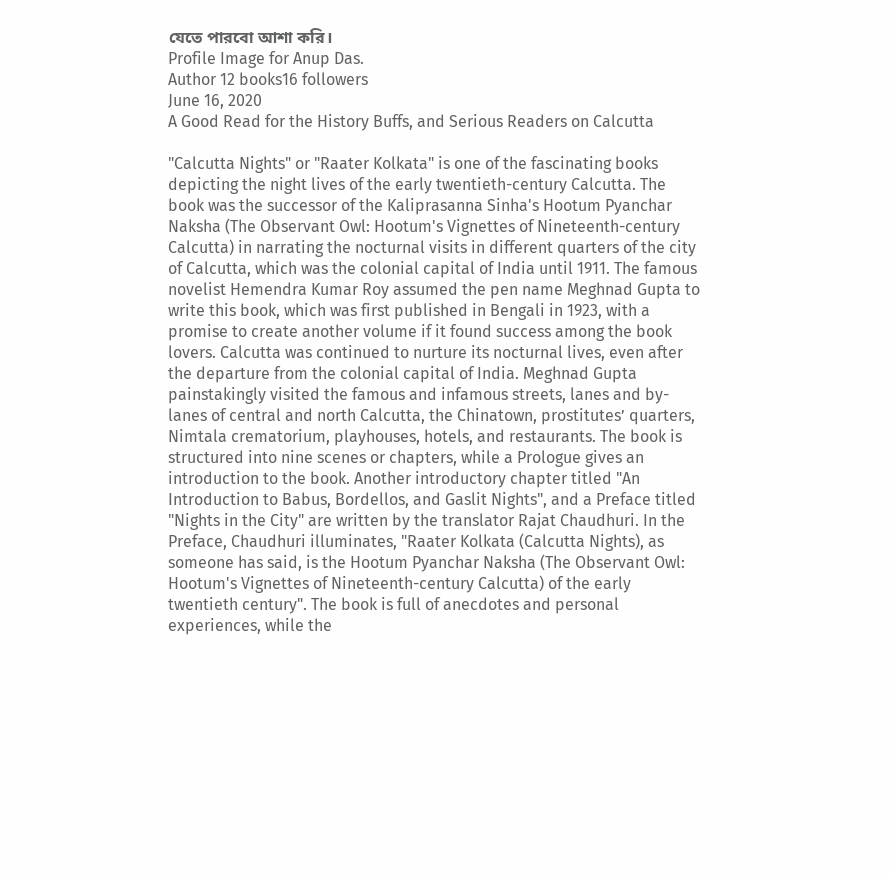যেতে পারবো আশা করি।
Profile Image for Anup Das.
Author 12 books16 followers
June 16, 2020
A Good Read for the History Buffs, and Serious Readers on Calcutta

"Calcutta Nights" or "Raater Kolkata" is one of the fascinating books depicting the night lives of the early twentieth-century Calcutta. The book was the successor of the Kaliprasanna Sinha's Hootum Pyanchar Naksha (The Observant Owl: Hootum's Vignettes of Nineteenth-century Calcutta) in narrating the nocturnal visits in different quarters of the city of Calcutta, which was the colonial capital of India until 1911. The famous novelist Hemendra Kumar Roy assumed the pen name Meghnad Gupta to write this book, which was first published in Bengali in 1923, with a promise to create another volume if it found success among the book lovers. Calcutta was continued to nurture its nocturnal lives, even after the departure from the colonial capital of India. Meghnad Gupta painstakingly visited the famous and infamous streets, lanes and by-lanes of central and north Calcutta, the Chinatown, prostitutes’ quarters, Nimtala crematorium, playhouses, hotels, and restaurants. The book is structured into nine scenes or chapters, while a Prologue gives an introduction to the book. Another introductory chapter titled "An Introduction to Babus, Bordellos, and Gaslit Nights", and a Preface titled "Nights in the City" are written by the translator Rajat Chaudhuri. In the Preface, Chaudhuri illuminates, "Raater Kolkata (Calcutta Nights), as someone has said, is the Hootum Pyanchar Naksha (The Observant Owl: Hootum's Vignettes of Nineteenth-century Calcutta) of the early twentieth century". The book is full of anecdotes and personal experiences, while the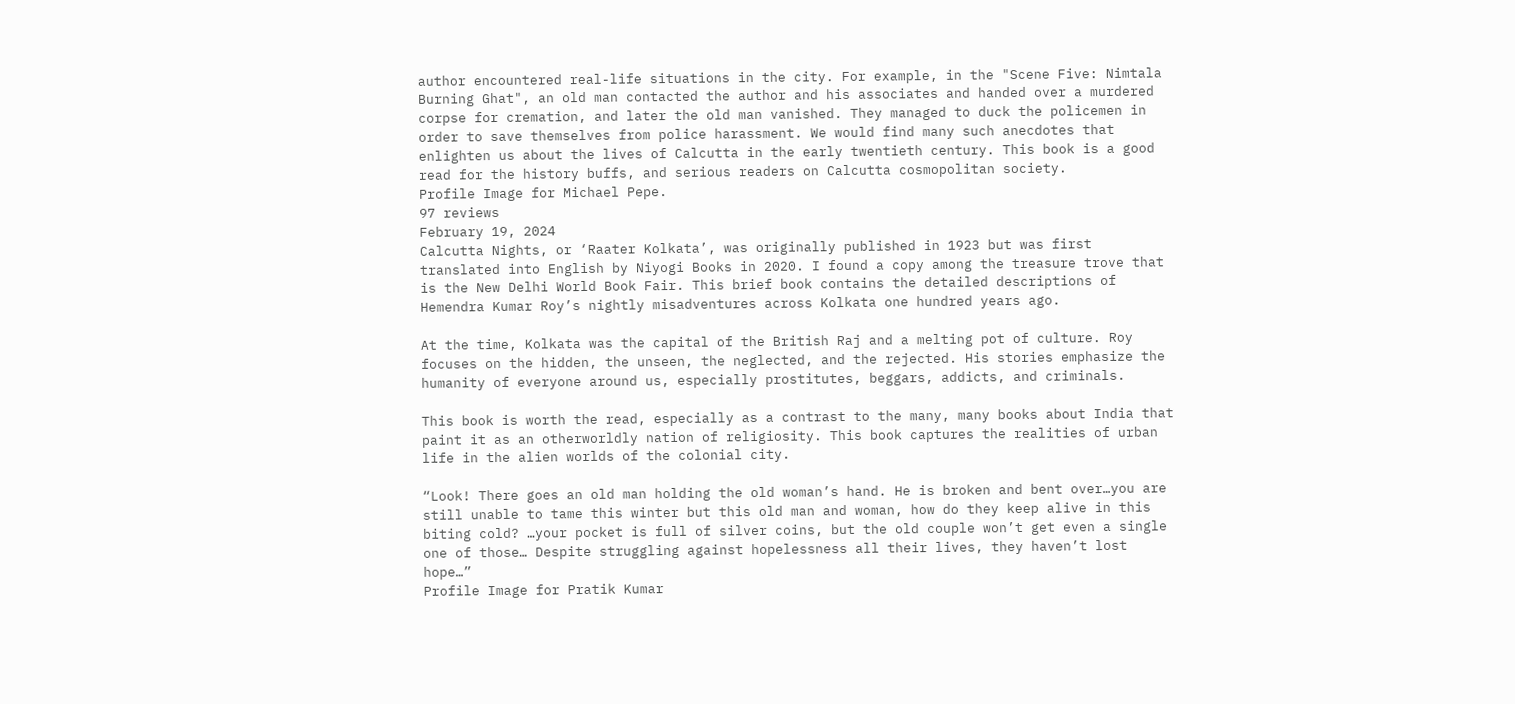author encountered real-life situations in the city. For example, in the "Scene Five: Nimtala Burning Ghat", an old man contacted the author and his associates and handed over a murdered corpse for cremation, and later the old man vanished. They managed to duck the policemen in order to save themselves from police harassment. We would find many such anecdotes that enlighten us about the lives of Calcutta in the early twentieth century. This book is a good read for the history buffs, and serious readers on Calcutta cosmopolitan society.
Profile Image for Michael Pepe.
97 reviews
February 19, 2024
Calcutta Nights, or ‘Raater Kolkata’, was originally published in 1923 but was first translated into English by Niyogi Books in 2020. I found a copy among the treasure trove that is the New Delhi World Book Fair. This brief book contains the detailed descriptions of Hemendra Kumar Roy’s nightly misadventures across Kolkata one hundred years ago.

At the time, Kolkata was the capital of the British Raj and a melting pot of culture. Roy focuses on the hidden, the unseen, the neglected, and the rejected. His stories emphasize the humanity of everyone around us, especially prostitutes, beggars, addicts, and criminals.

This book is worth the read, especially as a contrast to the many, many books about India that paint it as an otherworldly nation of religiosity. This book captures the realities of urban life in the alien worlds of the colonial city.

“Look! There goes an old man holding the old woman’s hand. He is broken and bent over…you are still unable to tame this winter but this old man and woman, how do they keep alive in this biting cold? …your pocket is full of silver coins, but the old couple won’t get even a single one of those… Despite struggling against hopelessness all their lives, they haven’t lost hope…”
Profile Image for Pratik Kumar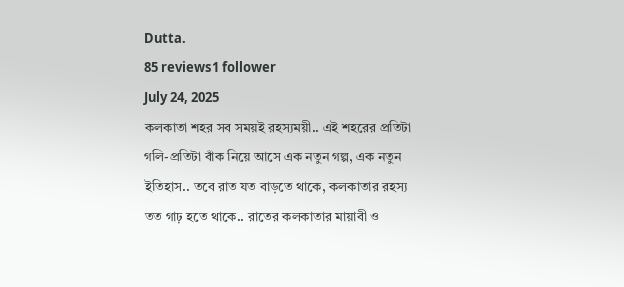Dutta.
85 reviews1 follower
July 24, 2025
কলকাতা শহর সব সময়ই রহস্যময়ী.. এই শহরের প্রতিটা গলি-প্রতিটা বাঁক নিয়ে আসে এক নতুন গল্প, এক নতুন ইতিহাস.. তবে রাত যত বাড়তে থাকে, কলকাতার রহস্য তত গাঢ় হতে থাকে.. রাতের কলকাতার মায়াবী ও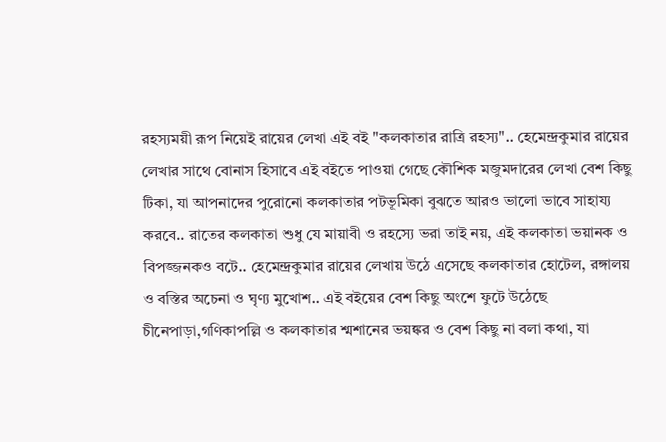রহস্যময়ী রূপ নিয়েই রায়ের লেখা এই বই "কলকাতার রাত্রি রহস্য".. হেমেন্দ্রকুমার রায়ের লেখার সাথে বোনাস হিসাবে এই বইতে পাওয়া গেছে কৌশিক মজুমদারের লেখা বেশ কিছু টিকা, যা আপনাদের পুরোনো কলকাতার পটভূমিকা বুঝতে আরও ভালো ভাবে সাহায্য করবে.. রাতের কলকাতা শুধু যে মায়াবী ও রহস্যে ভরা তাই নয়, এই কলকাতা ভয়ানক ও বিপজ্জনকও বটে.. হেমেন্দ্রকুমার রায়ের লেখায় উঠে এসেছে কলকাতার হোটেল, রঙ্গালয় ও বস্তির অচেনা ও ঘৃণ্য মুখোশ.. এই বইয়ের বেশ কিছু অংশে ফুটে উঠেছে চীনেপাড়া,গণিকাপল্লি ও কলকাতার শ্মশানের ভয়ঙ্কর ও বেশ কিছু না বলা কথা, যা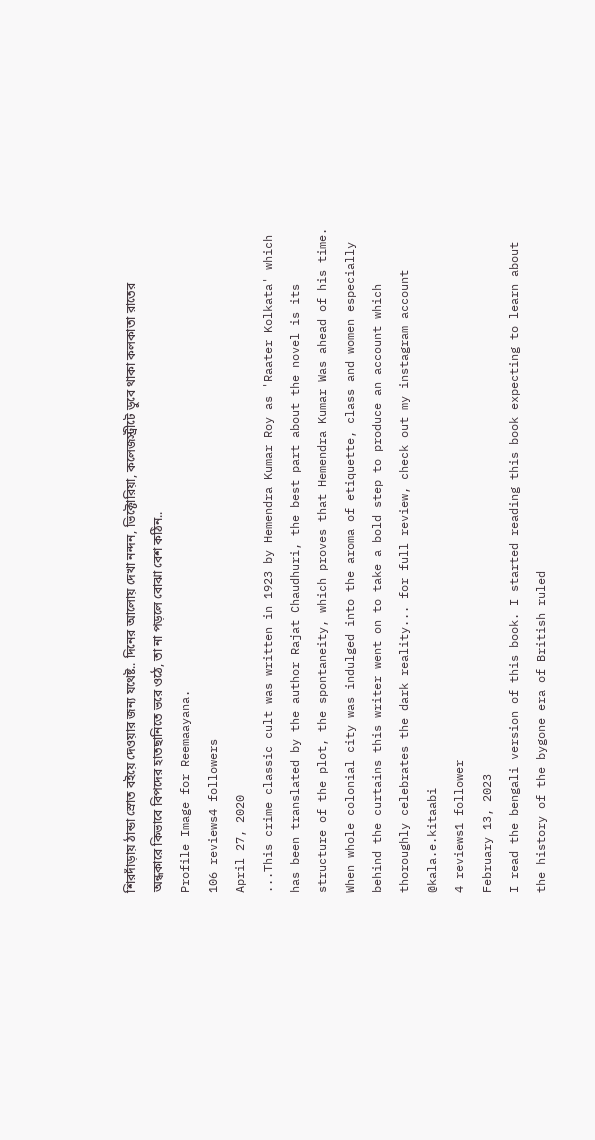শিরদাঁড়ায় ঠান্ডা স্রোত বইয়ে দেওয়ার জন্য যথেষ্ট.. দিনের আলোয় দেখা নন্দন, ভিক্টোরিয়া, কলেজস্ট্রীটে ডুবে থাকা কলকাতা রাতের অন্ধকারে কিভাবে বিপদের হাতছানিতে ভরে ওঠে, তা না পড়লে বোঝা বেশ কঠিন..
Profile Image for Reemaayana.
106 reviews4 followers
April 27, 2020
...This crime classic cult was written in 1923 by Hemendra Kumar Roy as 'Raater Kolkata' which has been translated by the author Rajat Chaudhuri, the best part about the novel is its structure of the plot, the spontaneity, which proves that Hemendra Kumar Was ahead of his time. When whole colonial city was indulged into the aroma of etiquette, class and women especially behind the curtains this writer went on to take a bold step to produce an account which thoroughly celebrates the dark reality... for full review, check out my instagram account @kala.e.kitaabi
4 reviews1 follower
February 13, 2023
I read the bengali version of this book. I started reading this book expecting to learn about the history of the bygone era of British ruled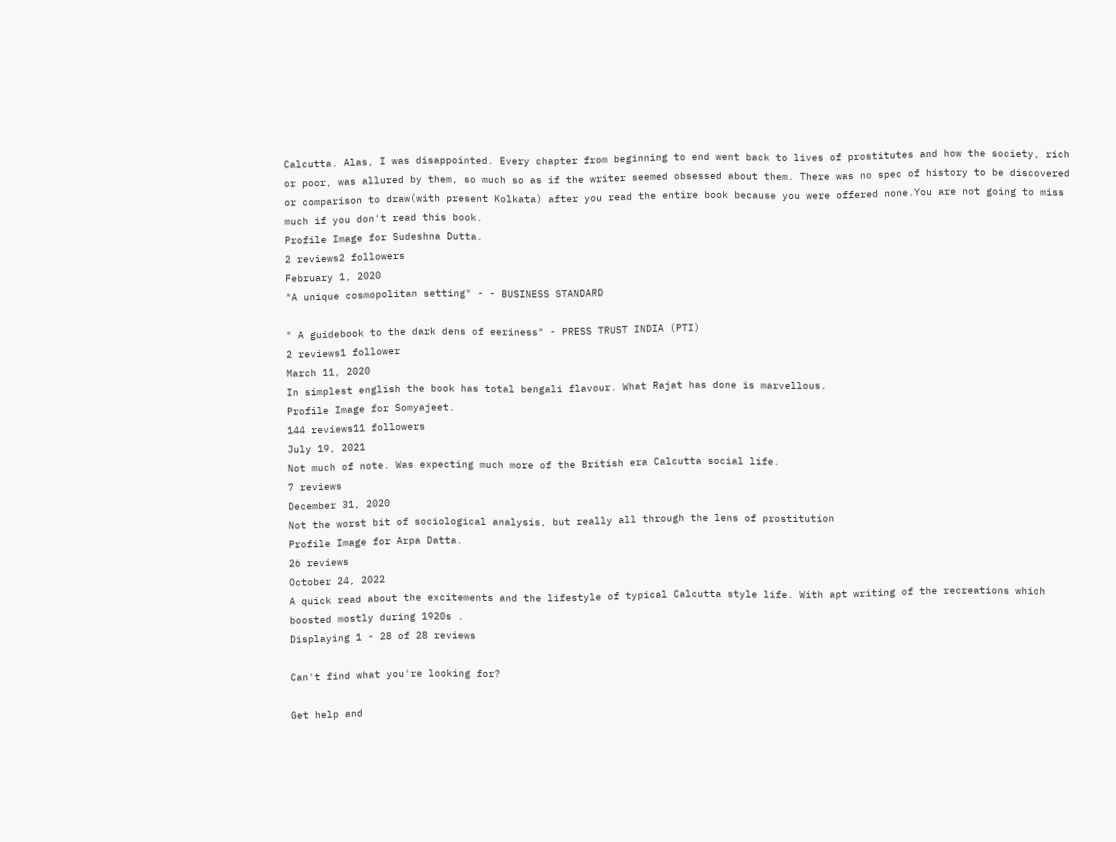Calcutta. Alas, I was disappointed. Every chapter from beginning to end went back to lives of prostitutes and how the society, rich or poor, was allured by them, so much so as if the writer seemed obsessed about them. There was no spec of history to be discovered or comparison to draw(with present Kolkata) after you read the entire book because you were offered none.You are not going to miss much if you don't read this book.
Profile Image for Sudeshna Dutta.
2 reviews2 followers
February 1, 2020
"A unique cosmopolitan setting" - - BUSINESS STANDARD

" A guidebook to the dark dens of eeriness" - PRESS TRUST INDIA (PTI)
2 reviews1 follower
March 11, 2020
In simplest english the book has total bengali flavour. What Rajat has done is marvellous.
Profile Image for Somyajeet.
144 reviews11 followers
July 19, 2021
Not much of note. Was expecting much more of the British era Calcutta social life.
7 reviews
December 31, 2020
Not the worst bit of sociological analysis, but really all through the lens of prostitution
Profile Image for Arpa Datta.
26 reviews
October 24, 2022
A quick read about the excitements and the lifestyle of typical Calcutta style life. With apt writing of the recreations which boosted mostly during 1920s .
Displaying 1 - 28 of 28 reviews

Can't find what you're looking for?

Get help and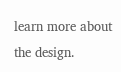learn more about the design.